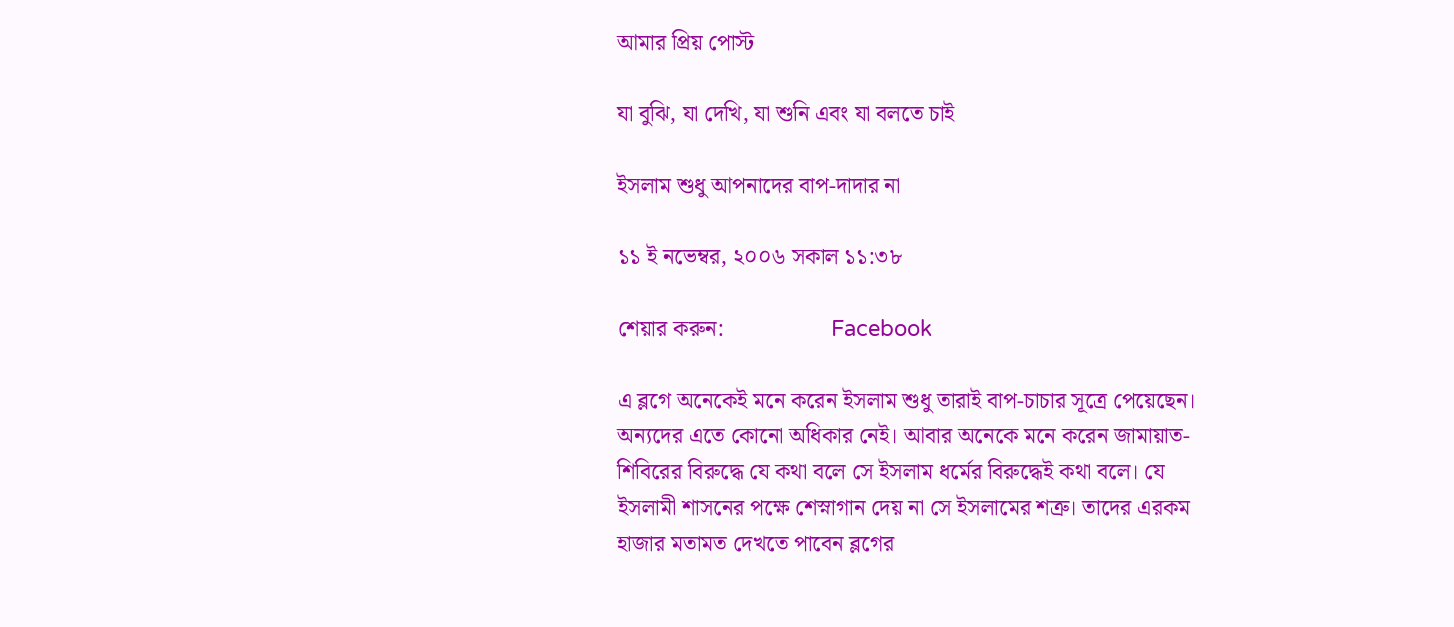আমার প্রিয় পোস্ট

যা বুঝি, যা দেখি, যা শুনি এবং যা বলতে চাই

ইসলাম শুধু আপনাদের বাপ-দাদার না

১১ ই নভেম্বর, ২০০৬ সকাল ১১:৩৮

শেয়ার করুন:                   Facebook

এ ব্লগে অনেকেই মনে করেন ইসলাম শুধু তারাই বাপ-চাচার সূত্রে পেয়েছেন। অন্যদের এতে কোনো অধিকার নেই। আবার অনেকে মনে করেন জামায়াত-শিবিরের বিরুদ্ধে যে কথা বলে সে ইসলাম ধর্মের বিরুদ্ধেই কথা বলে। যে ইসলামী শাসনের পক্ষে শেস্নাগান দেয় না সে ইসলামের শত্রু। তাদের এরকম হাজার মতামত দেখতে পাবেন ব্লগের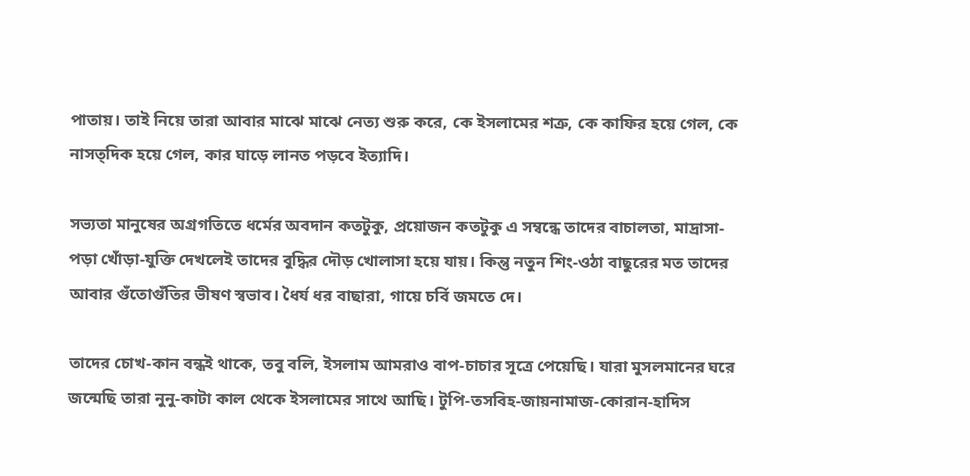পাতায়। তাই নিয়ে তারা আবার মাঝে মাঝে নেত্য শুরু করে, কে ইসলামের শত্রু, কে কাফির হয়ে গেল, কে নাসত্দিক হয়ে গেল, কার ঘাড়ে লানত পড়বে ইত্যাদি।

সভ্যতা মানুষের অগ্রগতিতে ধর্মের অবদান কতটুকু, প্রয়োজন কতটুকু এ সম্বন্ধে তাদের বাচালতা, মাদ্রাসা-পড়া খোঁড়া-যুক্তি দেখলেই তাদের বুদ্ধির দৌড় খোলাসা হয়ে যায়। কিন্তু নতুন শিং-ওঠা বাছুরের মত তাদের আবার গুঁতোগুঁতির ভীষণ স্বভাব। ধৈর্য ধর বাছারা, গায়ে চর্বি জমতে দে।

তাদের চোখ-কান বন্ধই থাকে, তবু বলি, ইসলাম আমরাও বাপ-চাচার সূত্রে পেয়েছি। যারা মুসলমানের ঘরে জন্মেছি তারা নুনু-কাটা কাল থেকে ইসলামের সাথে আছি। টুপি-তসবিহ-জায়নামাজ-কোরান-হাদিস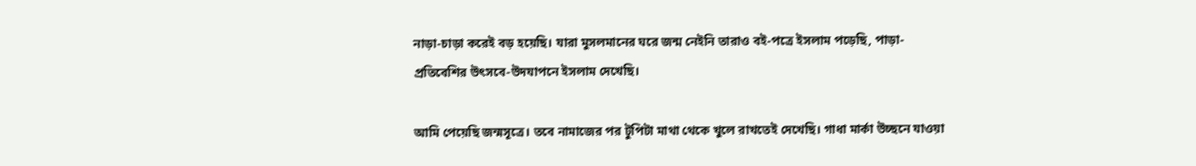নাড়া-চাড়া করেই বড় হয়েছি। যারা মুসলমানের ঘরে জন্ম নেইনি তারাও বই-পত্রে ইসলাম পড়েছি, পাড়া-প্রতিবেশির উৎসবে-উদযাপনে ইসলাম দেখেছি।

আমি পেয়েছি জন্মসূত্রে। তবে নামাজের পর টুপিটা মাথা থেকে খুলে রাখতেই দেখেছি। গাধা মার্কা উচ্ছনে যাওয়া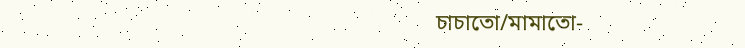চাচাতো/মামাতো-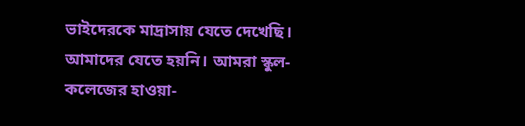ভাইদেরকে মাদ্রাসায় যেতে দেখেছি। আমাদের যেতে হয়নি। আমরা স্কুল-কলেজের হাওয়া-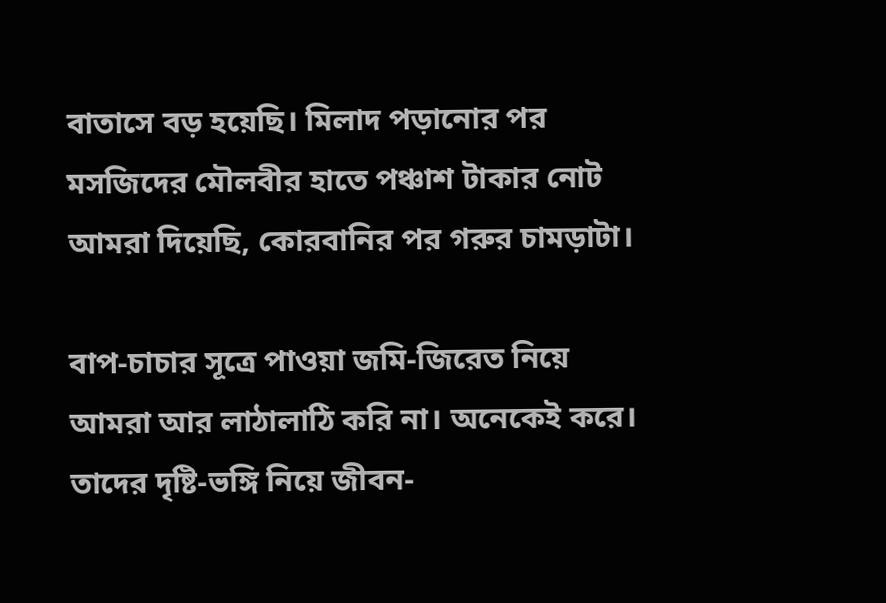বাতাসে বড় হয়েছি। মিলাদ পড়ানোর পর মসজিদের মৌলবীর হাতে পঞ্চাশ টাকার নোট আমরা দিয়েছি, কোরবানির পর গরুর চামড়াটা।

বাপ-চাচার সূত্রে পাওয়া জমি-জিরেত নিয়ে আমরা আর লাঠালাঠি করি না। অনেকেই করে। তাদের দৃষ্টি-ভঙ্গি নিয়ে জীবন-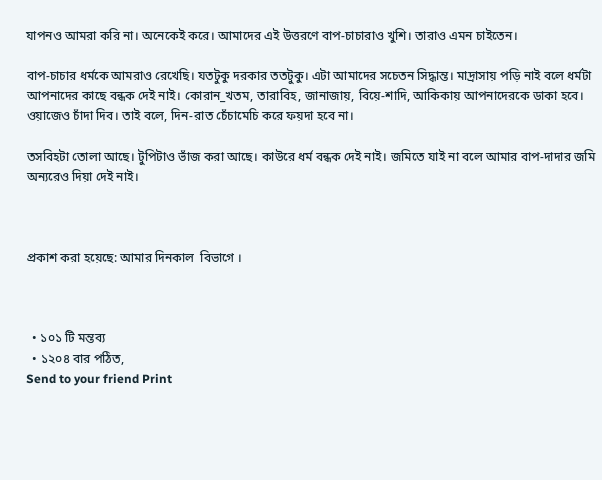যাপনও আমরা করি না। অনেকেই করে। আমাদের এই উত্তরণে বাপ-চাচারাও খুশি। তারাও এমন চাইতেন।

বাপ-চাচার ধর্মকে আমরাও রেখেছি। যতটুকু দরকার ততটুকু। এটা আমাদের সচেতন সিদ্ধান্ত। মাদ্রাসায় পড়ি নাই বলে ধর্মটা আপনাদের কাছে বন্ধক দেই নাই। কোরান_খতম, তারাবিহ, জানাজায়, বিয়ে-শাদি, আকিকায় আপনাদেরকে ডাকা হবে। ওয়াজেও চাঁদা দিব। তাই বলে, দিন-রাত চেঁচামেচি করে ফয়দা হবে না।

তসবিহটা তোলা আছে। টুপিটাও ভাঁজ করা আছে। কাউরে ধর্ম বন্ধক দেই নাই। জমিতে যাই না বলে আমার বাপ-দাদার জমি অন্যরেও দিয়া দেই নাই।



প্রকাশ করা হয়েছে: আমার দিনকাল  বিভাগে ।



  • ১০১ টি মন্তব্য
  • ১২০৪ বার পঠিত,
Send to your friend Print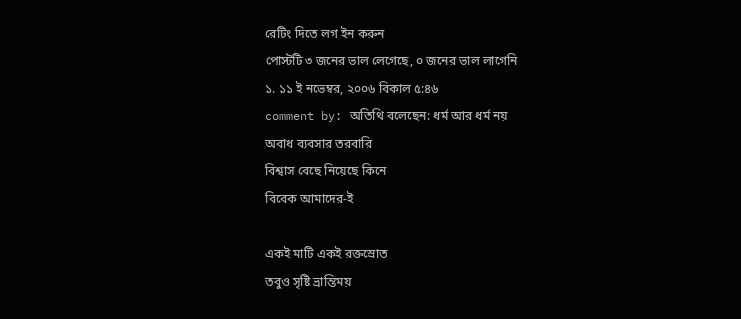রেটিং দিতে লগ ইন করুন
পোস্টটি ৩ জনের ভাল লেগেছে, ০ জনের ভাল লাগেনি
১. ১১ ই নভেম্বর, ২০০৬ বিকাল ৫:৪৬
comment by: অতিথি বলেছেন: ধর্ম আর ধর্ম নয়
অবাধ ব্যবসার তরবারি
বিশ্বাস বেছে নিয়েছে কিনে
বিবেক আমাদের-ই

একই মাটি একই রক্তস্রোত
তবুও সৃষ্টি ভ্রান্তিময়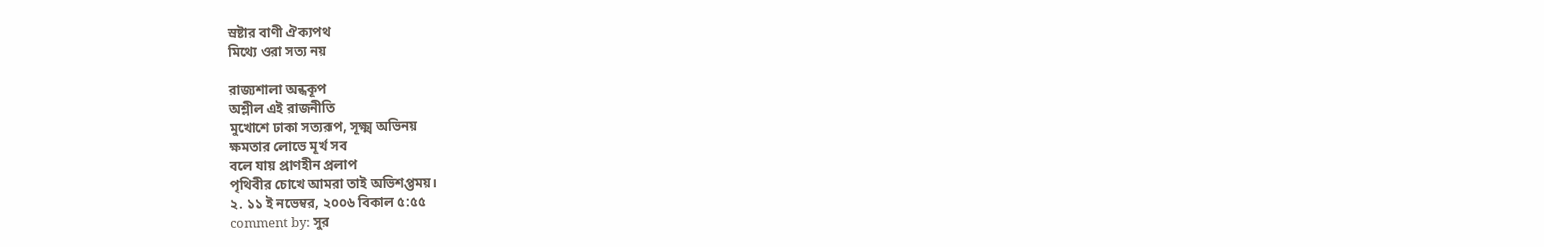স্রষ্টার বাণী ঐক্যপথ
মিথ্যে ওরা সত্য নয়

রাজ্যশালা অন্ধকূপ
অশ্লীল এই রাজনীতি
মুখোশে ঢাকা সত্যরূপ, সূক্ষ্ম অভিনয়
ক্ষমতার লোভে মূর্খ সব
বলে যায় প্রাণহীন প্রলাপ
পৃথিবীর চোখে আমরা তাই অভিশপ্তময়।
২. ১১ ই নভেম্বর, ২০০৬ বিকাল ৫:৫৫
comment by: সুর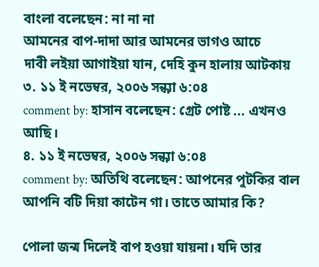বাংলা বলেছেন: না না না
আমনের বাপ-দাদা আর আমনের ভাগও আচে
দাবী লইয়া আগাইয়া যান, দেহি কুন হালায় আটকায়
৩. ১১ ই নভেম্বর, ২০০৬ সন্ধ্যা ৬:০৪
comment by: হাসান বলেছেন: গ্রেট পোষ্ট ... এখনও আছি।
৪. ১১ ই নভেম্বর, ২০০৬ সন্ধ্যা ৬:০৪
comment by: অতিথি বলেছেন: আপনের পুটকির বাল আপনি বটি দিয়া কাটেন গা। তাতে আমার কি?

পোলা জন্ম দিলেই বাপ হওয়া যায়না। যদি তার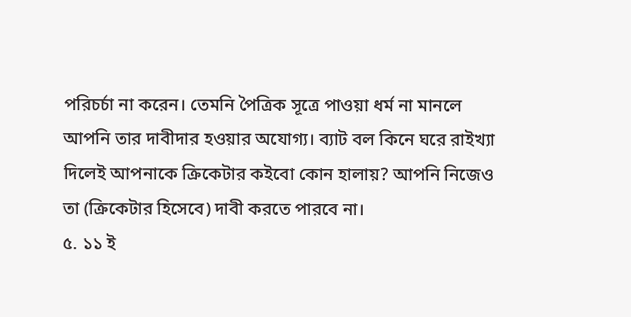পরিচর্চা না করেন। তেমনি পৈত্রিক সূত্রে পাওয়া ধর্ম না মানলে আপনি তার দাবীদার হওয়ার অযোগ্য। ব্যাট বল কিনে ঘরে রাইখ্যা দিলেই আপনাকে ক্রিকেটার কইবো কোন হালায়? আপনি নিজেও তা (ক্রিকেটার হিসেবে) দাবী করতে পারবে না।
৫. ১১ ই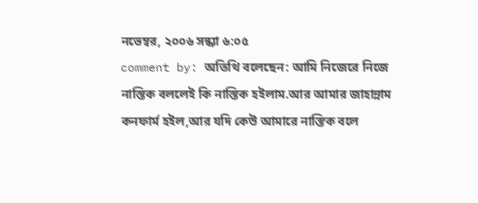নভেম্বর, ২০০৬ সন্ধ্যা ৬:০৫
comment by: অতিথি বলেছেন: আমি নিজেরে নিজে নাস্তিক বললেই কি নাস্তিক হইলাম.আর আমার জাহান্নাম কনফার্ম হইল,আর যদি কেউ আমারে নাস্তিক বলে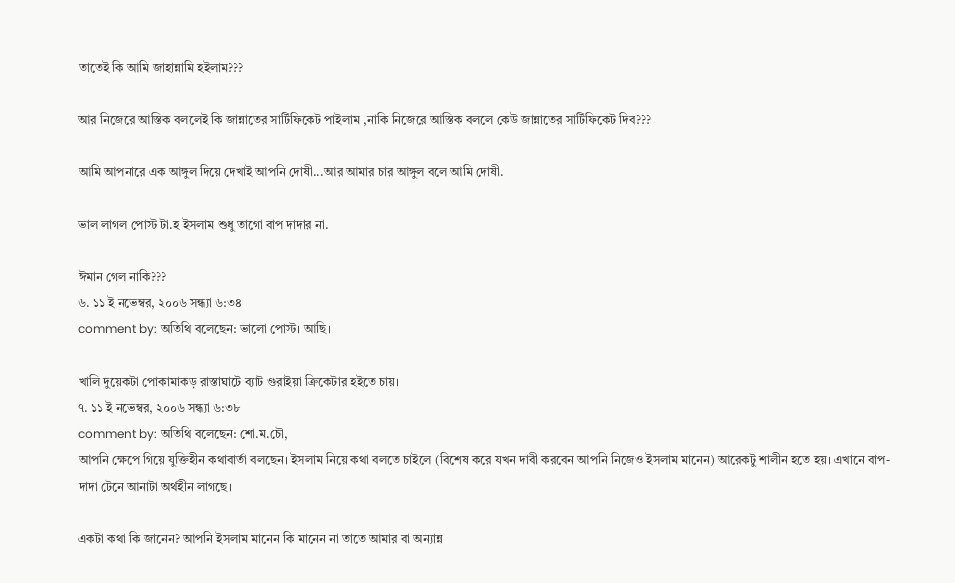তাতেই কি আমি জাহান্নামি হইলাম???

আর নিজেরে আস্তিক বললেই কি জান্নাতের সার্টিফিকেট পাইলাম ,নাকি নিজেরে আস্তিক বললে কেউ জান্নাতের সার্টিফিকেট দিব???

আমি আপনারে এক আঙ্গুল দিয়ে দেখাই আপনি দোষী...আর আমার চার আঙ্গুল বলে আমি দোষী.

ভাল লাগল পোস্ট টা.হ ইসলাম শুধু তাগো বাপ দাদার না.

ঈমান গেল নাকি???
৬. ১১ ই নভেম্বর, ২০০৬ সন্ধ্যা ৬:৩৪
comment by: অতিথি বলেছেন: ভালো পোস্ট। আছি।

খালি দুয়েকটা পোকামাকড় রাস্তাঘাটে ব্যাট গুরাইয়া ক্রিকেটার হইতে চায়।
৭. ১১ ই নভেম্বর, ২০০৬ সন্ধ্যা ৬:৩৮
comment by: অতিথি বলেছেন: শো.ম.চৌ,
আপনি ক্ষেপে গিয়ে যুক্তিহীন কথাবার্তা বলছেন। ইসলাম নিয়ে কথা বলতে চাইলে (বিশেষ করে যখন দাবী করবেন আপনি নিজেও ইসলাম মানেন) আরেকটু শালীন হতে হয়। এখানে বাপ-দাদা টেনে আনাটা অর্থহীন লাগছে।

একটা কথা কি জানেন? আপনি ইসলাম মানেন কি মানেন না তাতে আমার বা অন্যান্ন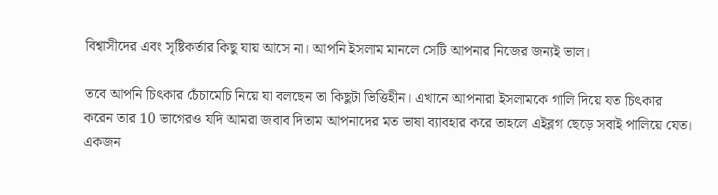বিশ্বাসীদের এবং সৃষ্টিকর্তার কিছু যায় আসে না। আপনি ইসলাম মানলে সেটি আপনার নিজের জন্যই ভাল।

তবে আপনি চিৎকার চেঁচামেচি নিয়ে যা বলছেন তা কিছুটা ভিত্তিহীন। এখানে আপনারা ইসলামকে গালি দিয়ে যত চিৎকার করেন তার 10 ভাগেরও যদি আমরা জবাব দিতাম আপনাদের মত ভাষা ব্যাবহার করে তাহলে এইব্লগ ছেড়ে সবাই পালিয়ে যেত। একজন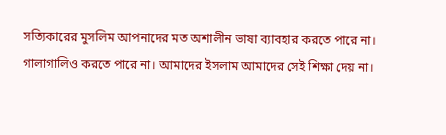সত্যিকারের মুসলিম আপনাদের মত অশালীন ভাষা ব্যাবহার করতে পারে না। গালাগালিও করতে পারে না। আমাদের ইসলাম আমাদের সেই শিক্ষা দেয় না।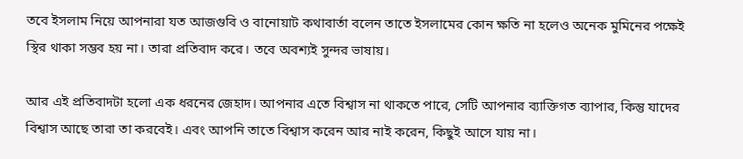তবে ইসলাম নিয়ে আপনারা যত আজগুবি ও বানোয়াট কথাবার্তা বলেন তাতে ইসলামের কোন ক্ষতি না হলেও অনেক মুমিনের পক্ষেই স্থির থাকা সম্ভব হয় না। তারা প্রতিবাদ করে। তবে অবশ্যই সুন্দর ভাষায়।

আর এই প্রতিবাদটা হলো এক ধরনের জেহাদ। আপনার এতে বিশ্বাস না থাকতে পারে, সেটি আপনার ব্যাক্তিগত ব্যাপার, কিন্তু যাদের বিশ্বাস আছে তারা তা করবেই। এবং আপনি তাতে বিশ্বাস করেন আর নাই করেন, কিছুই আসে যায় না।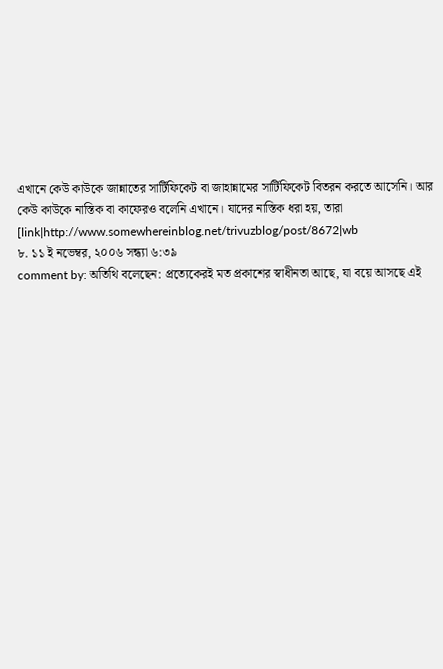এখানে কেউ কাউকে জান্নাতের সার্টিফিকেট বা জাহান্নামের সার্টিফিকেট বিতরন করতে আসেনি। আর কেউ কাউকে নাস্তিক বা কাফেরও বলেনি এখানে। যাদের নাস্তিক ধরা হয়, তারা [link|http://www.somewhereinblog.net/trivuzblog/post/8672|wb
৮. ১১ ই নভেম্বর, ২০০৬ সন্ধ্যা ৬:৩৯
comment by: অতিথি বলেছেন: প্রত্যেকেরই মত প্রকাশের স্বাধীনতা আছে, যা বয়ে আসছে এই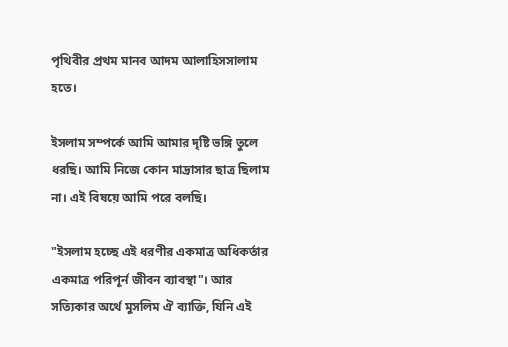পৃথিবীর প্রথম মানব আদম আলাহিসসালাম হতে।

ইসলাম সম্পর্কে আমি আমার দৃষ্টি ভঙ্গি তুলে ধরছি। আমি নিজে কোন মাদ্রাসার ছাত্র ছিলাম না। এই বিষয়ে আমি পরে বলছি।

"ইসলাম হচ্ছে এই ধরণীর একমাত্র অধিকর্তার একমাত্র পরিপূর্ন জীবন ব্যাবস্থা"। আর সত্যিকার অর্থে মুসলিম ঐ ব্যাক্তি, যিনি এই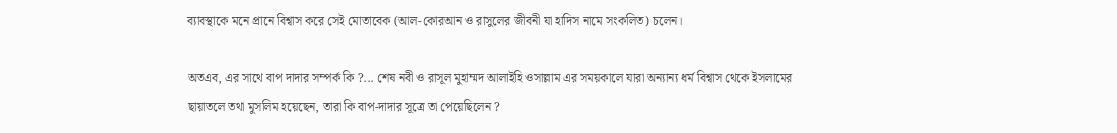ব্যাবস্থাকে মনে প্রানে বিশ্বাস করে সেই মোতাবেক (আল-কোরআন ও রাসুলের জীবনী যা হাদিস নামে সংকলিত) চলেন।

অতএব, এর সাথে বাপ দাদার সম্পর্ক কি ?... শেষ নবী ও রাসূল মুহাম্মদ আলাইহি ওসাল্লাম এর সময়কালে যারা অন্যান্য ধর্ম বিশ্বাস থেকে ইসলামের ছায়াতলে তথা মুসলিম হয়েছেন, তারা কি বাপ-দাদার সূত্রে তা পেয়েছিলেন ?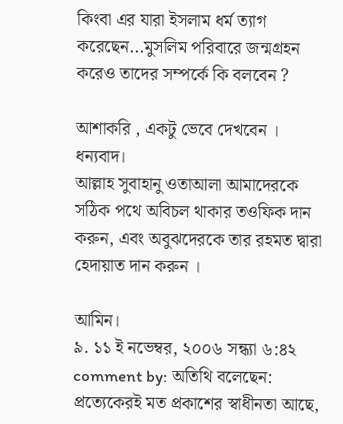কিংবা এর যারা ইসলাম ধর্ম ত্যাগ করেছেন...মুসলিম পরিবারে জন্মগ্রহন করেও তাদের সম্পর্কে কি বলবেন ?

আশাকরি , একটু ভেবে দেখবেন ।
ধন্যবাদ।
আল্লাহ সুবাহানু ওতাআলা আমাদেরকে সঠিক পথে অবিচল থাকার তওফিক দান করুন, এবং অবুঝদেরকে তার রহমত দ্বারা হেদায়াত দান করুন ।

আমিন।
৯. ১১ ই নভেম্বর, ২০০৬ সন্ধ্যা ৬:৪২
comment by: অতিথি বলেছেন: প্রত্যেকেরই মত প্রকাশের স্বাধীনতা আছে,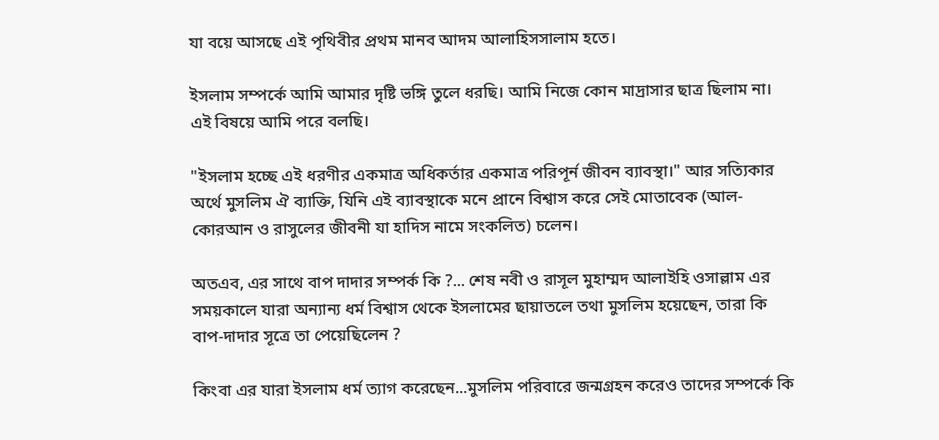যা বয়ে আসছে এই পৃথিবীর প্রথম মানব আদম আলাহিসসালাম হতে।

ইসলাম সম্পর্কে আমি আমার দৃষ্টি ভঙ্গি তুলে ধরছি। আমি নিজে কোন মাদ্রাসার ছাত্র ছিলাম না। এই বিষয়ে আমি পরে বলছি।

"ইসলাম হচ্ছে এই ধরণীর একমাত্র অধিকর্তার একমাত্র পরিপূর্ন জীবন ব্যাবস্থা।" আর সত্যিকার অর্থে মুসলিম ঐ ব্যাক্তি, যিনি এই ব্যাবস্থাকে মনে প্রানে বিশ্বাস করে সেই মোতাবেক (আল-কোরআন ও রাসুলের জীবনী যা হাদিস নামে সংকলিত) চলেন।

অতএব, এর সাথে বাপ দাদার সম্পর্ক কি ?... শেষ নবী ও রাসূল মুহাম্মদ আলাইহি ওসাল্লাম এর সময়কালে যারা অন্যান্য ধর্ম বিশ্বাস থেকে ইসলামের ছায়াতলে তথা মুসলিম হয়েছেন, তারা কি বাপ-দাদার সূত্রে তা পেয়েছিলেন ?

কিংবা এর যারা ইসলাম ধর্ম ত্যাগ করেছেন...মুসলিম পরিবারে জন্মগ্রহন করেও তাদের সম্পর্কে কি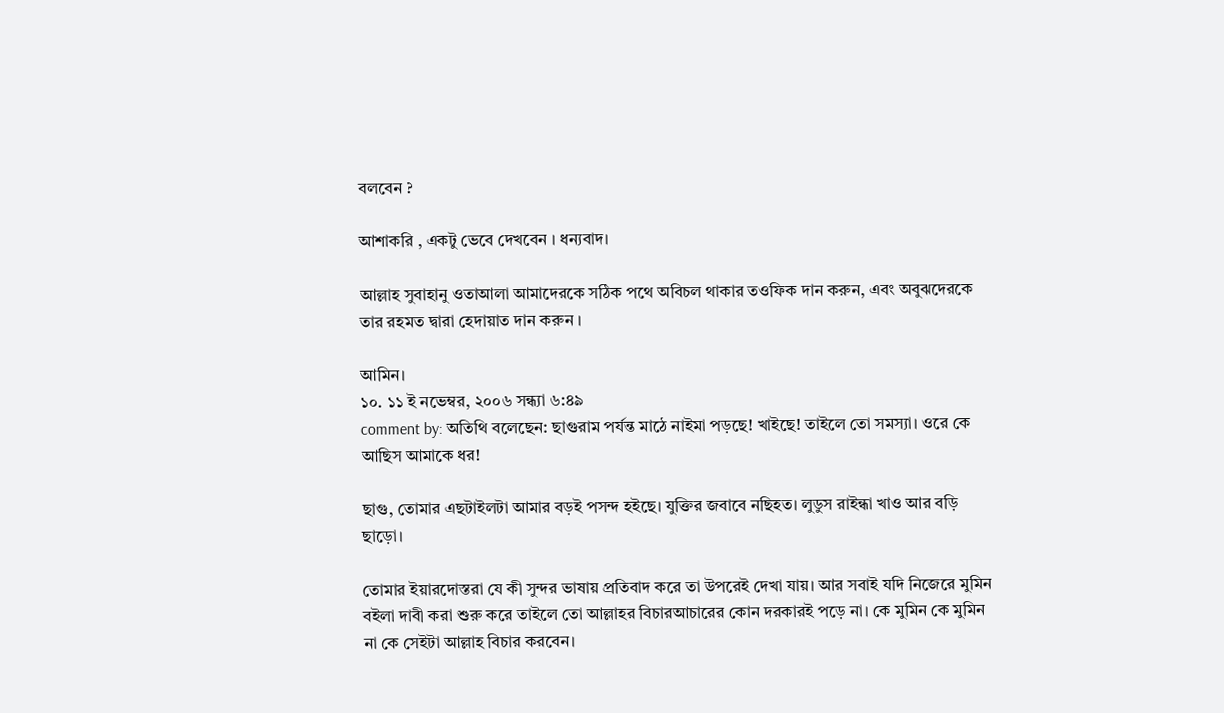বলবেন ?

আশাকরি , একটু ভেবে দেখবেন । ধন্যবাদ।

আল্লাহ সুবাহানু ওতাআলা আমাদেরকে সঠিক পথে অবিচল থাকার তওফিক দান করুন, এবং অবুঝদেরকে তার রহমত দ্বারা হেদায়াত দান করুন ।

আমিন।
১০. ১১ ই নভেম্বর, ২০০৬ সন্ধ্যা ৬:৪৯
comment by: অতিথি বলেছেন: ছাগুরাম পর্যন্ত মাঠে নাইমা পড়ছে! খাইছে! তাইলে তো সমস্যা। ওরে কে আছিস আমাকে ধর!

ছাগু, তোমার এছটাইলটা আমার বড়ই পসন্দ হইছে। যুক্তির জবাবে নছিহত। লুডুস রাইন্ধা খাও আর বড়ি ছাড়ো।

তোমার ইয়ারদোস্তরা যে কী সুন্দর ভাষায় প্রতিবাদ করে তা উপরেই দেখা যায়। আর সবাই যদি নিজেরে মুমিন বইলা দাবী করা শুরু করে তাইলে তো আল্লাহর বিচারআচারের কোন দরকারই পড়ে না। কে মুমিন কে মুমিন না কে সেইটা আল্লাহ বিচার করবেন।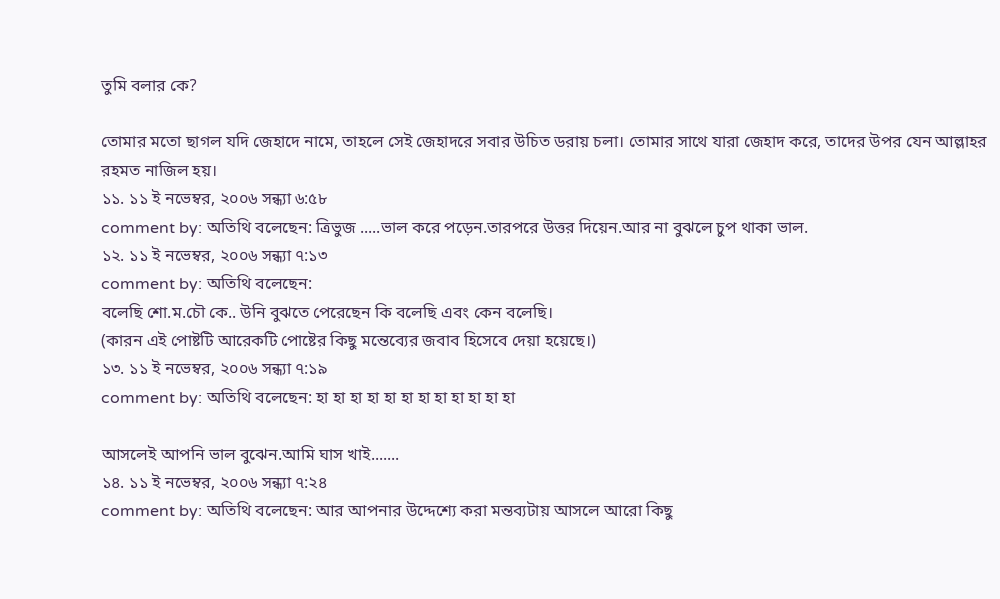তুমি বলার কে?

তোমার মতো ছাগল যদি জেহাদে নামে, তাহলে সেই জেহাদরে সবার উচিত ডরায় চলা। তোমার সাথে যারা জেহাদ করে, তাদের উপর যেন আল্লাহর রহমত নাজিল হয়।
১১. ১১ ই নভেম্বর, ২০০৬ সন্ধ্যা ৬:৫৮
comment by: অতিথি বলেছেন: ত্রিভুজ .....ভাল করে পড়েন.তারপরে উত্তর দিয়েন.আর না বুঝলে চুপ থাকা ভাল.
১২. ১১ ই নভেম্বর, ২০০৬ সন্ধ্যা ৭:১৩
comment by: অতিথি বলেছেন:
বলেছি শো.ম.চৌ কে.. উনি বুঝতে পেরেছেন কি বলেছি এবং কেন বলেছি।
(কারন এই পোষ্টটি আরেকটি পোষ্টের কিছু মন্তেব্যের জবাব হিসেবে দেয়া হয়েছে।)
১৩. ১১ ই নভেম্বর, ২০০৬ সন্ধ্যা ৭:১৯
comment by: অতিথি বলেছেন: হা হা হা হা হা হা হা হা হা হা হা হা

আসলেই আপনি ভাল বুঝেন.আমি ঘাস খাই.......
১৪. ১১ ই নভেম্বর, ২০০৬ সন্ধ্যা ৭:২৪
comment by: অতিথি বলেছেন: আর আপনার উদ্দেশ্যে করা মন্তব্যটায় আসলে আরো কিছু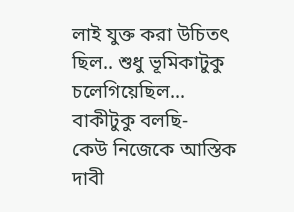লাই যুক্ত করা উচিতৎ ছিল.. শুধু ভূমিকাটুকু চলেগিয়েছিল...
বাকীটুকু বলছি-
কেউ নিজেকে আস্তিক দাবী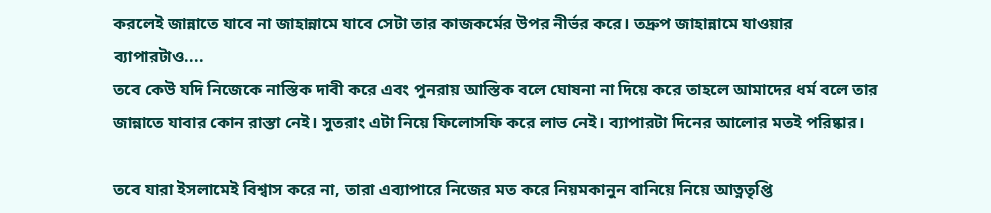করলেই জান্নাতে যাবে না জাহান্নামে যাবে সেটা তার কাজকর্মের উপর নীর্ভর করে। তদ্রুপ জাহান্নামে যাওয়ার ব্যাপারটাও....
তবে কেউ যদি নিজেকে নাস্তিক দাবী করে এবং পুনরায় আস্তিক বলে ঘোষনা না দিয়ে করে তাহলে আমাদের ধর্ম বলে তার জান্নাতে যাবার কোন রাস্তা নেই। সুতরাং এটা নিয়ে ফিলোসফি করে লাভ নেই। ব্যাপারটা দিনের আলোর মতই পরিষ্কার।

তবে যারা ইসলামেই বিশ্বাস করে না, তারা এব্যাপারে নিজের মত করে নিয়মকানুন বানিয়ে নিয়ে আত্নতৃপ্তি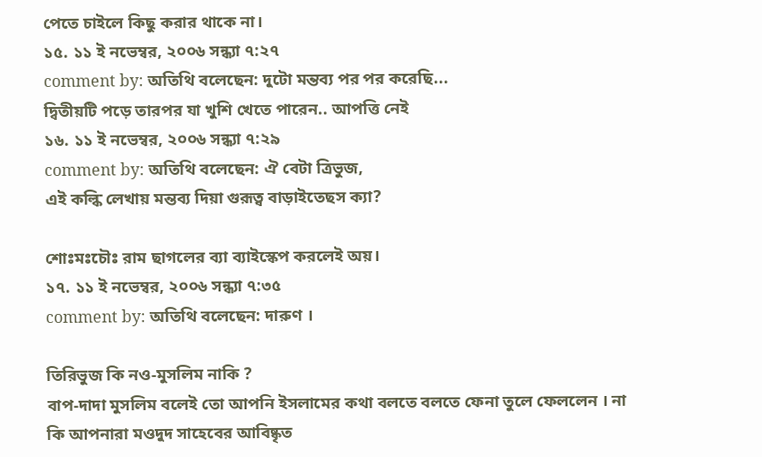পেতে চাইলে কিছু করার থাকে না।
১৫. ১১ ই নভেম্বর, ২০০৬ সন্ধ্যা ৭:২৭
comment by: অতিথি বলেছেন: দুটো মন্তব্য পর পর করেছি...
দ্বিতীয়টি পড়ে তারপর যা খুশি খেতে পারেন.. আপত্তি নেই
১৬. ১১ ই নভেম্বর, ২০০৬ সন্ধ্যা ৭:২৯
comment by: অতিথি বলেছেন: ঐ বেটা ত্রিভুজ,
এই কল্কি লেখায় মন্তব্য দিয়া গুরূত্ব বাড়াইতেছস ক্যা?

শোঃমঃচৌঃ রাম ছাগলের ব্যা ব্যাইস্কেপ করলেই অয়।
১৭. ১১ ই নভেম্বর, ২০০৬ সন্ধ্যা ৭:৩৫
comment by: অতিথি বলেছেন: দারুণ ।

তিরিভুজ কি নও-মুসলিম নাকি ?
বাপ-দাদা মুসলিম বলেই তো আপনি ইসলামের কথা বলতে বলতে ফেনা তুলে ফেললেন । না কি আপনারা মওদুদ সাহেবের আবিষ্কৃত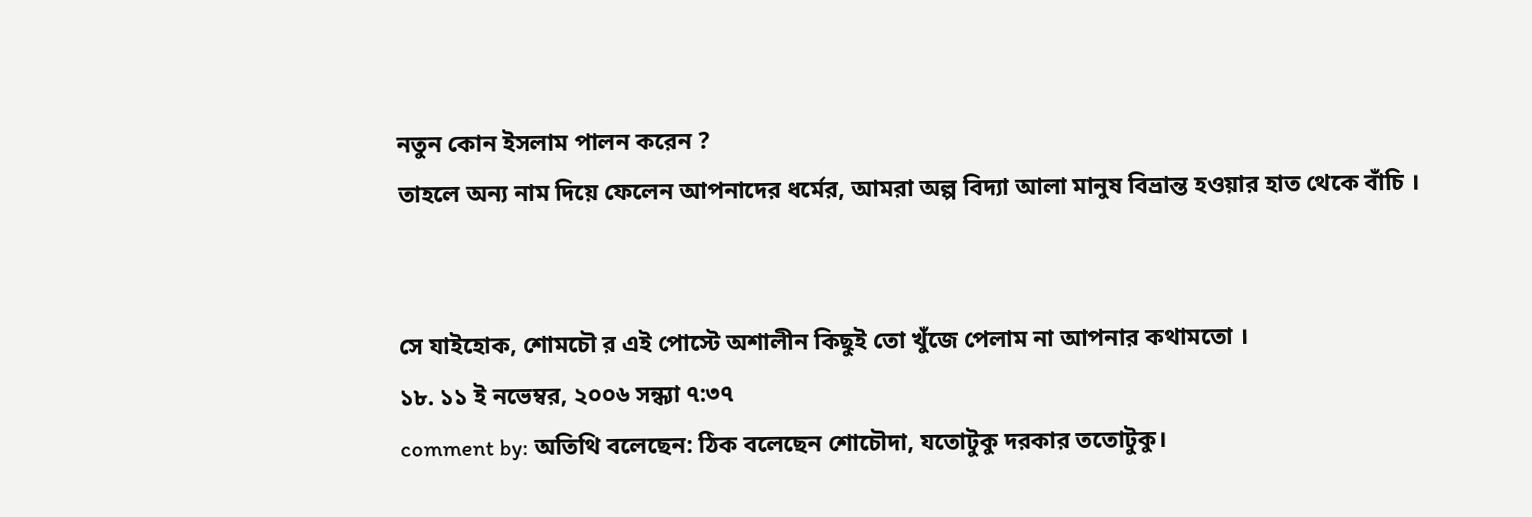নতুন কোন ইসলাম পালন করেন ?
তাহলে অন্য নাম দিয়ে ফেলেন আপনাদের ধর্মের, আমরা অল্প বিদ্যা আলা মানুষ বিভ্রান্ত হওয়ার হাত থেকে বাঁচি ।


সে যাইহোক, শোমচৌ র এই পোস্টে অশালীন কিছুই তো খুঁজে পেলাম না আপনার কথামতো ।
১৮. ১১ ই নভেম্বর, ২০০৬ সন্ধ্যা ৭:৩৭
comment by: অতিথি বলেছেন: ঠিক বলেছেন শোচৌদা, যতোটুকু দরকার ততোটুকু।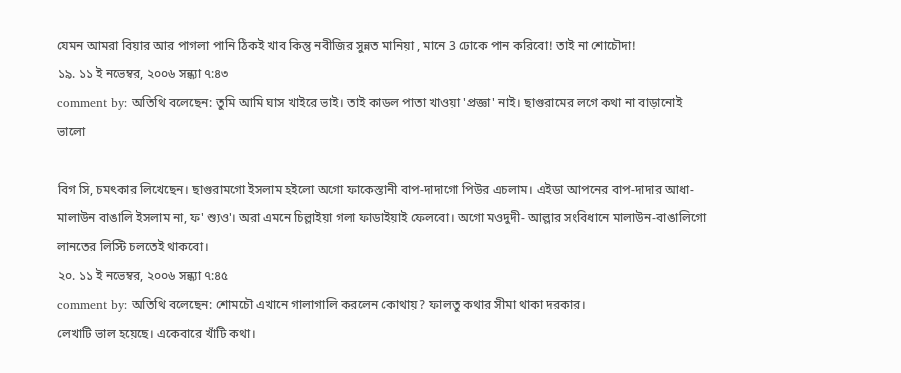যেমন আমরা বিয়ার আর পাগলা পানি ঠিকই খাব কিন্তু নবীজির সুন্নত মানিয়া , মানে 3 ঢোকে পান করিবো! তাই না শোচৌদা!
১৯. ১১ ই নভেম্বর, ২০০৬ সন্ধ্যা ৭:৪৩
comment by: অতিথি বলেছেন: তুমি আমি ঘাস খাইরে ভাই। তাই কাডল পাতা খাওয়া 'প্রজ্ঞা' নাই। ছাগুরামের লগে কথা না বাড়ানোই ভালো

বিগ সি, চমৎকার লিখেছেন। ছাগুরামগো ইসলাম হইলো অগো ফাকেস্তানী বাপ-দাদাগো পিউর এচলাম। এইডা আপনের বাপ-দাদার আধা-মালাউন বাঙালি ইসলাম না, ফ' শ্যুও'। অরা এমনে চিল্লাইয়া গলা ফাডাইয়াই ফেলবো। অগো মওদুদী- আল্লার সংবিধানে মালাউন-বাঙালিগো লানতের লিস্টি চলতেই থাকবো।
২০. ১১ ই নভেম্বর, ২০০৬ সন্ধ্যা ৭:৪৫
comment by: অতিথি বলেছেন: শোমচৌ এখানে গালাগালি করলেন কোথায়? ফালতু কথার সীমা থাকা দরকার।
লেখাটি ভাল হয়েছে। একেবারে খাঁটি কথা।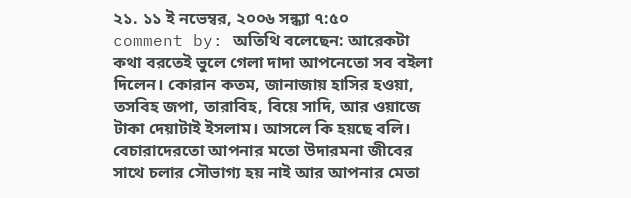২১. ১১ ই নভেম্বর, ২০০৬ সন্ধ্যা ৭:৫০
comment by: অতিথি বলেছেন: আরেকটা কথা বরতেই ভুলে গেলা দাদা আপনেতো সব বইলা দিলেন। কোরান কতম, জানাজায় হাসির হওয়া, তসবিহ জপা, তারাবিহ, বিয়ে সাদি, আর ওয়াজে টাকা দেয়াটাই ইসলাম। আসলে কি হয়ছে বলি। বেচারাদেরতো আপনার মতো উদারমনা জীবের সাথে চলার সৌভাগ্য হয় নাই আর আপনার মেতা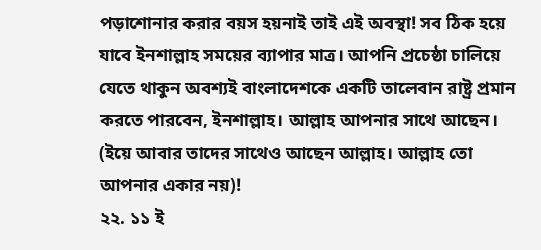পড়াশোনার করার বয়স হয়নাই তাই এই অবস্থা! সব ঠিক হয়ে যাবে ইনশাল্লাহ সময়ের ব্যাপার মাত্র। আপনি প্রচেষ্ঠা চালিয়ে যেতে থাকুন অবশ্যই বাংলাদেশকে একটি তালেবান রাষ্ট্র প্রমান করতে পারবেন, ইনশাল্লাহ। আল্লাহ আপনার সাথে আছেন। (ইয়ে আবার তাদের সাথেও আছেন আল্লাহ। আল্লাহ তো আপনার একার নয়)!
২২. ১১ ই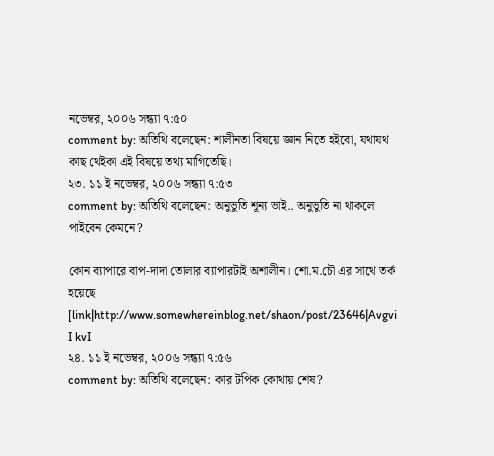নভেম্বর, ২০০৬ সন্ধ্যা ৭:৫০
comment by: অতিথি বলেছেন: শালীনতা বিষয়ে জ্ঞান নিতে হইবো, যথাযথ কাছ থেইকা এই বিষয়ে তথ্য মাগিতেছি।
২৩. ১১ ই নভেম্বর, ২০০৬ সন্ধ্যা ৭:৫৩
comment by: অতিথি বলেছেন: অনুভুতি শূন্য ভাই.. অনুভুতি না থাকলে পাইবেন কেমনে?

কোন ব্যাপারে বাপ-দাদা তোলার ব্যাপারটাই অশালীন। শো.ম.চৌ এর সাথে তর্ক হয়েছে [link|http://www.somewhereinblog.net/shaon/post/23646|Avgvi I kvI
২৪. ১১ ই নভেম্বর, ২০০৬ সন্ধ্যা ৭:৫৬
comment by: অতিথি বলেছেন: কার টপিক কোথায় শেষ?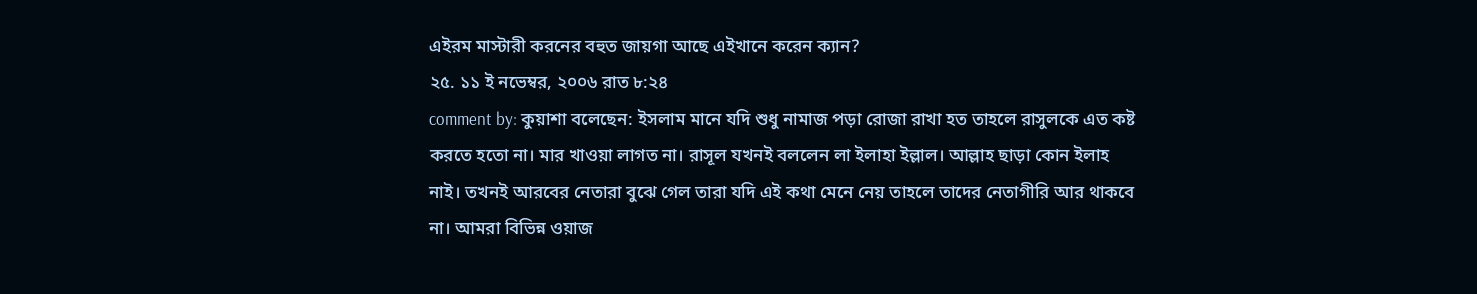এইরম মাস্টারী করনের বহুত জায়গা আছে এইখানে করেন ক্যান?
২৫. ১১ ই নভেম্বর, ২০০৬ রাত ৮:২৪
comment by: কুয়াশা বলেছেন: ইসলাম মানে যদি শুধু নামাজ পড়া রোজা রাখা হত তাহলে রাসুলকে এত কষ্ট করতে হতো না। মার খাওয়া লাগত না। রাসূল যখনই বললেন লা ইলাহা ইল্লাল। আল্লাহ ছাড়া কোন ইলাহ নাই। তখনই আরবের নেতারা বুঝে গেল তারা যদি এই কথা মেনে নেয় তাহলে তাদের নেতাগীরি আর থাকবে না। আমরা বিভিন্ন ওয়াজ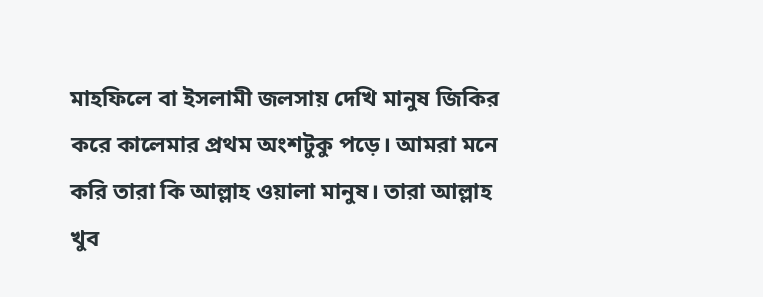মাহফিলে বা ইসলামী জলসায় দেখি মানুষ জিকির করে কালেমার প্রথম অংশটুকু পড়ে। আমরা মনে করি তারা কি আল্লাহ ওয়ালা মানুষ। তারা আল্লাহ খুব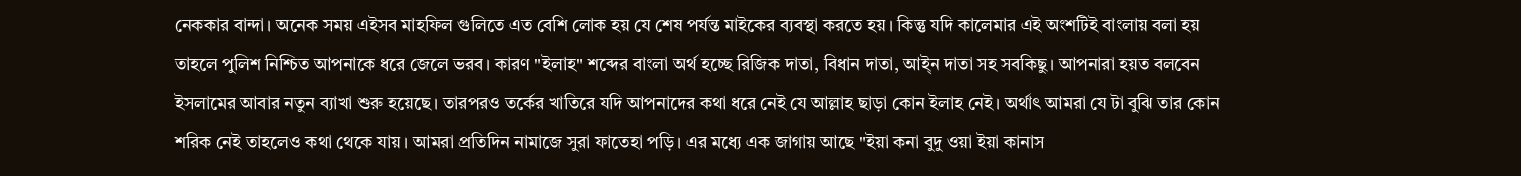নেককার বান্দা। অনেক সময় এইসব মাহফিল গুলিতে এত বেশি লোক হয় যে শেষ পর্যন্ত মাইকের ব্যবস্থা করতে হয়। কিন্তু যদি কালেমার এই অংশটিই বাংলায় বলা হয় তাহলে পুলিশ নিশ্চিত আপনাকে ধরে জেলে ভরব। কারণ "ইলাহ" শব্দের বাংলা অর্থ হচ্ছে রিজিক দাতা, বিধান দাতা, আই্ন দাতা সহ সবকিছু। আপনারা হয়ত বলবেন ইসলামের আবার নতুন ব্যাখা শুরু হয়েছে। তারপরও তর্কের খাতিরে যদি আপনাদের কথা ধরে নেই যে আল্লাহ ছাড়া কোন ইলাহ নেই। অর্থাৎ আমরা যে টা বুঝি তার কোন শরিক নেই তাহলেও কথা থেকে যায়। আমরা প্রতিদিন নামাজে সুরা ফাতেহা পড়ি। এর মধ্যে এক জাগায় আছে "ইয়া কনা বুদু ওয়া ইয়া কানাস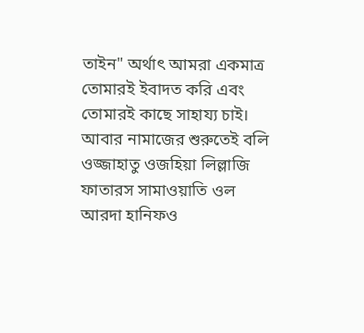তাইন" অর্থাৎ আমরা একমাত্র তোমারই ইবাদত করি এবং তোমারই কাছে সাহায্য চাই। আবার নামাজের শুরুতেই বলি ওজ্জাহাতু ওজহিয়া লিল্লাজি ফাতারস সামাওয়াতি ওল আরদা হানিফও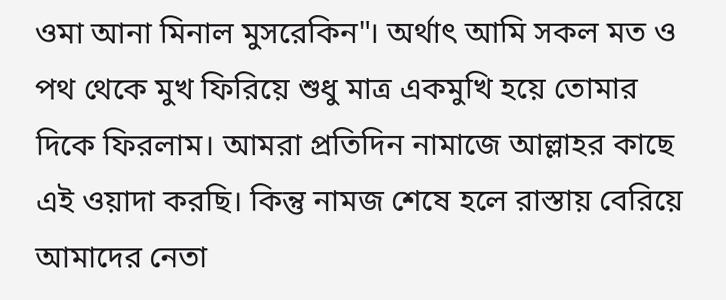ওমা আনা মিনাল মুসরেকিন"। অর্থাৎ আমি সকল মত ও পথ থেকে মুখ ফিরিয়ে শুধু মাত্র একমুখি হয়ে তোমার দিকে ফিরলাম। আমরা প্রতিদিন নামাজে আল্লাহর কাছে এই ওয়াদা করছি। কিন্তু নামজ শেষে হলে রাস্তায় বেরিয়ে আমাদের নেতা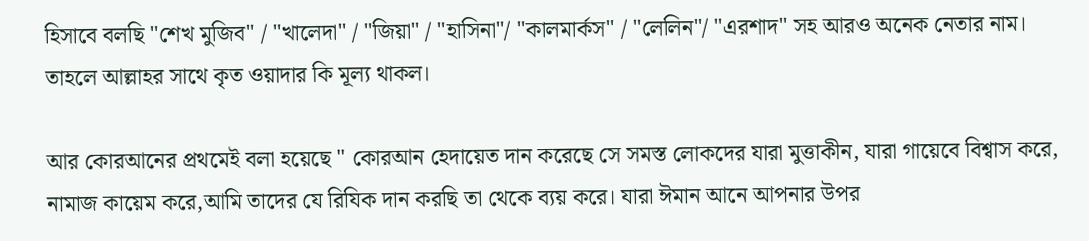হিসাবে বলছি "শেখ মুজিব" / "খালেদা" / "জিয়া" / "হাসিনা"/ "কালমার্কস" / "লেলিন"/ "এরশাদ" সহ আরও অনেক নেতার নাম। তাহলে আল্লাহর সাথে কৃত ওয়াদার কি মূল্য থাকল।

আর কোরআনের প্রথমেই বলা হয়েছে " কোরআন হেদায়েত দান করেছে সে সমস্ত লোকদের যারা মুত্তাকীন, যারা গায়েবে বিশ্বাস করে, নামাজ কায়েম করে,আমি তাদের যে রিযিক দান করছি তা থেকে ব্যয় করে। যারা ঈমান আনে আপনার উপর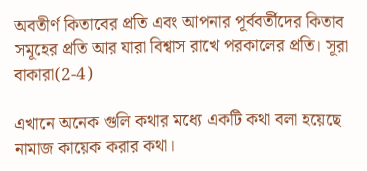অবতীর্ণ কিতাবের প্রতি এবং আপনার পূর্ববর্তীদের কিতাব সমূহের প্রতি আর যারা বিশ্বাস রাখে পরকালের প্রতি। সূরা বাকারা(2-4)

এখানে অনেক গুলি কথার মধ্যে একটি কথা বলা হয়েছে নামাজ কায়েক করার কথা।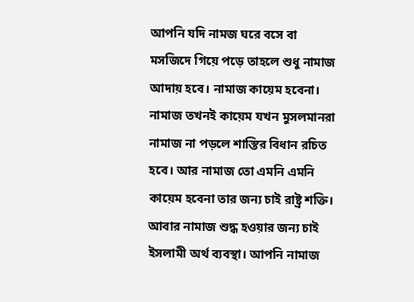আপনি যদি নামজ ঘরে বসে বা মসজিদে গিয়ে পড়ে তাহলে শুধু নামাজ আদায় হবে। নামাজ কায়েম হবেনা। নামাজ তখনই কায়েম যখন মুসলমানরা নামাজ না পড়লে শাস্তির বিধান রচিত হবে। আর নামাজ তো এমনি এমনি কায়েম হবেনা তার জন্য চাই রাষ্ট্র শক্তি। আবার নামাজ শুদ্ধ হওয়ার জন্য চাই ইসলামী অর্থ ব্যবস্থা। আপনি নামাজ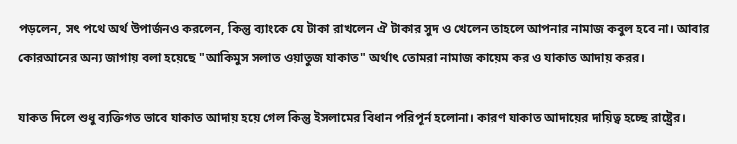পড়লেন, সৎ পথে অর্থ উপার্জনও করলেন, কিন্তু ব্যাংকে যে টাকা রাখলেন ঐ টাকার সুদ ও খেলেন তাহলে আপনার নামাজ কবুল হবে না। আবার কোরআনের অন্য জাগায় বলা হয়েছে "আকিমুস সলাত ওয়াতুজ যাকাত" অর্থাৎ তোমরা নামাজ কায়েম কর ও যাকাত আদায় করর।

যাকত দিলে শুধু ব্যক্তিগত ভাবে যাকাত আদায় হয়ে গেল কিন্তু ইসলামের বিধান পরিপূর্ন হলোনা। কারণ যাকাত আদায়ের দায়িত্ব হচ্ছে রাষ্ট্রের।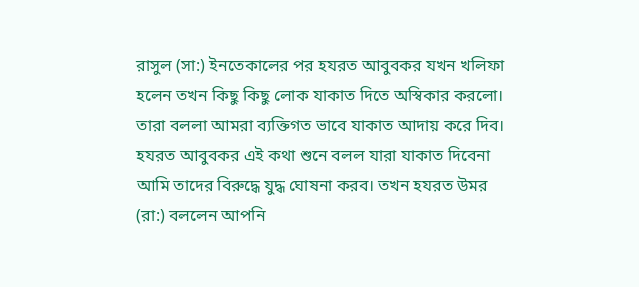রাসুল (সা:) ইনতেকালের পর হযরত আবুবকর যখন খলিফা হলেন তখন কিছু কিছু লোক যাকাত দিতে অস্বিকার করলো। তারা বললা আমরা ব্যক্তিগত ভাবে যাকাত আদায় করে দিব। হযরত আবুবকর এই কথা শুনে বলল যারা যাকাত দিবেনা আমি তাদের বিরুদ্ধে যুদ্ধ ঘোষনা করব। তখন হযরত উমর (রা:) বললেন আপনি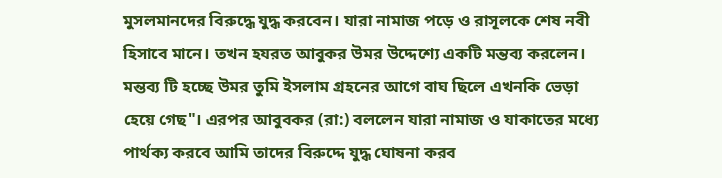মুসলমানদের বিরুদ্ধে যুদ্ধ করবেন। যারা নামাজ পড়ে ও রাসূলকে শেষ নবী হিসাবে মানে। তখন হযরত আবুকর উমর উদ্দেশ্যে একটি মন্তব্য করলেন। মন্তব্য টি হচ্ছে উমর তুমি ইসলাম গ্রহনের আগে বাঘ ছিলে এখনকি ভেড়া হেয়ে গেছ"। এরপর আবুবকর (রা:) বললেন যারা নামাজ ও যাকাতের মধ্যে পার্থক্য করবে আমি তাদের বিরুদ্দে যুদ্ধ ঘোষনা করব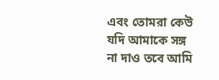এবং তোমরা কেউ যদি আমাকে সঙ্গ না দাও তবে আমি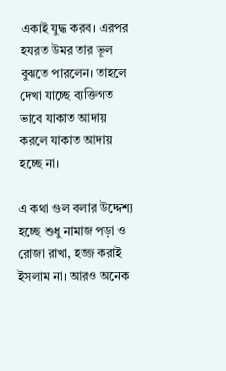একাই যুদ্ধ করব। এরপর হযরত উমর তার ভূল বুঝতে পারলেন। তাহলে দেখা যাচ্ছে ব্যক্তিগত ভাবে যাকাত আদায় করলে যাকাত আদায় হচ্ছে না।

এ কথা গুল বলার উদ্দেশ্য হচ্ছে শুধু নামাজ পড়া ও রোজা রাখা, হজ্জ করাই ইসলাম না। আরও অনেক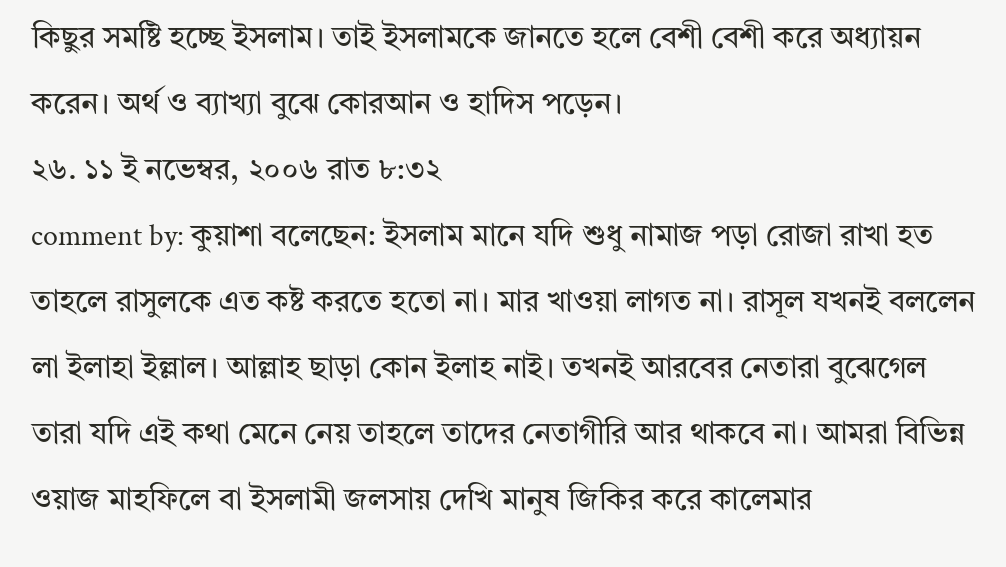কিছুর সমষ্টি হচ্ছে ইসলাম। তাই ইসলামকে জানতে হলে বেশী বেশী করে অধ্যায়ন করেন। অর্থ ও ব্যাখ্যা বুঝে কোরআন ও হাদিস পড়েন।
২৬. ১১ ই নভেম্বর, ২০০৬ রাত ৮:৩২
comment by: কুয়াশা বলেছেন: ইসলাম মানে যদি শুধু নামাজ পড়া রোজা রাখা হত তাহলে রাসুলকে এত কষ্ট করতে হতো না। মার খাওয়া লাগত না। রাসূল যখনই বললেন লা ইলাহা ইল্লাল। আল্লাহ ছাড়া কোন ইলাহ নাই। তখনই আরবের নেতারা বুঝেগেল তারা যদি এই কথা মেনে নেয় তাহলে তাদের নেতাগীরি আর থাকবে না। আমরা বিভিন্ন ওয়াজ মাহফিলে বা ইসলামী জলসায় দেখি মানুষ জিকির করে কালেমার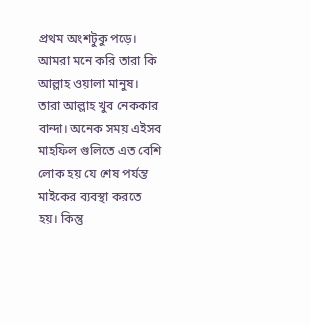প্রথম অংশটুকু পড়ে। আমরা মনে করি তারা কি আল্লাহ ওয়ালা মানুষ। তারা আল্লাহ খুব নেককার বান্দা। অনেক সময় এইসব মাহফিল গুলিতে এত বেশি লোক হয় যে শেষ পর্যন্ত মাইকের ব্যবস্থা করতে হয়। কিন্তু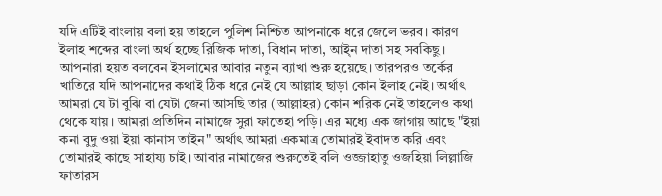যদি এটিই বাংলায় বলা হয় তাহলে পুলিশ নিশ্চিত আপনাকে ধরে জেলে ভরব। কারণ ইলাহ শব্দের বাংলা অর্থ হচ্ছে রিজিক দাতা, বিধান দাতা, আই্ন দাতা সহ সবকিছু। আপনারা হয়ত বলবেন ইসলামের আবার নতুন ব্যাখা শুরু হয়েছে। তারপরও তর্কের খাতিরে যদি আপনাদের কথাই ঠিক ধরে নেই যে আল্লাহ ছাড়া কোন ইলাহ নেই। অর্থাৎ আমরা যে টা বুঝি বা যেটা জেনা আসছি তার (আল্লাহর) কোন শরিক নেই তাহলেও কথা থেকে যায়। আমরা প্রতিদিন নামাজে সুরা ফাতেহা পড়ি। এর মধ্যে এক জাগায় আছে "ইয়া কনা বুদু ওয়া ইয়া কানাস তাইন" অর্থাৎ আমরা একমাত্র তোমারই ইবাদত করি এবং তোমারই কাছে সাহায্য চাই। আবার নামাজের শুরুতেই বলি ওজ্জাহাতু ওজহিয়া লিল্লাজি ফাতারস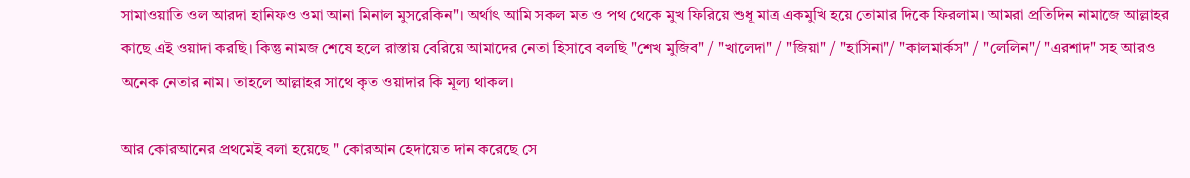সামাওয়াতি ওল আরদা হানিফও ওমা আনা মিনাল মুসরেকিন"। অর্থাৎ আমি সকল মত ও পথ থেকে মুখ ফিরিয়ে শুধূ মাত্র একমুখি হয়ে তোমার দিকে ফিরলাম। আমরা প্রতিদিন নামাজে আল্লাহর কাছে এই ওয়াদা করছি। কিন্তু নামজ শেষে হলে রাস্তায় বেরিয়ে আমাদের নেতা হিসাবে বলছি "শেখ মুজিব" / "খালেদা" / "জিয়া" / "হাসিনা"/ "কালমার্কস" / "লেলিন"/ "এরশাদ" সহ আরও অনেক নেতার নাম। তাহলে আল্লাহর সাথে কৃত ওয়াদার কি মূল্য থাকল।

আর কোরআনের প্রথমেই বলা হয়েছে " কোরআন হেদায়েত দান করেছে সে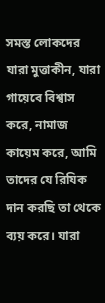সমস্ত লোকদের যারা মুত্তাকীন, যারা গায়েবে বিশ্বাস করে, নামাজ কায়েম করে, আমি তাদের যে রিযিক দান করছি তা থেকে ব্যয় করে। যারা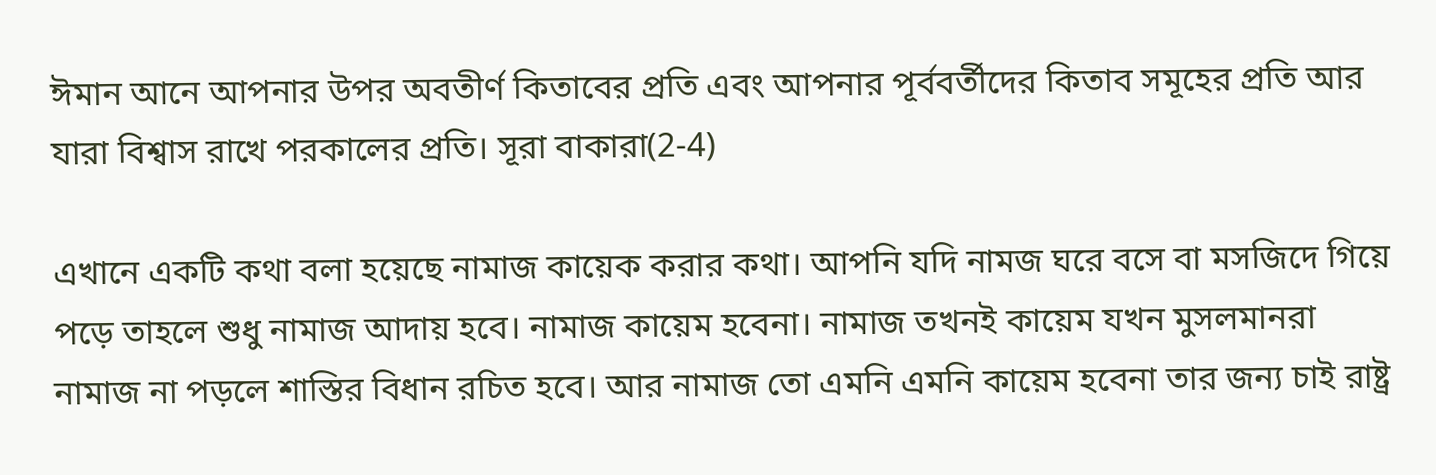ঈমান আনে আপনার উপর অবতীর্ণ কিতাবের প্রতি এবং আপনার পূর্ববর্তীদের কিতাব সমূহের প্রতি আর যারা বিশ্বাস রাখে পরকালের প্রতি। সূরা বাকারা(2-4)

এখানে একটি কথা বলা হয়েছে নামাজ কায়েক করার কথা। আপনি যদি নামজ ঘরে বসে বা মসজিদে গিয়ে পড়ে তাহলে শুধু নামাজ আদায় হবে। নামাজ কায়েম হবেনা। নামাজ তখনই কায়েম যখন মুসলমানরা নামাজ না পড়লে শাস্তির বিধান রচিত হবে। আর নামাজ তো এমনি এমনি কায়েম হবেনা তার জন্য চাই রাষ্ট্র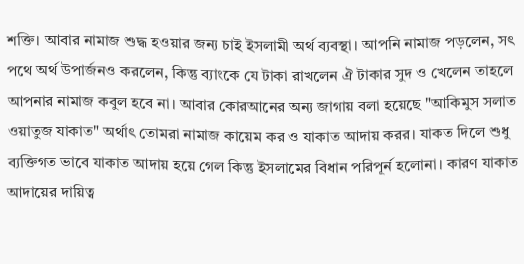শক্তি। আবার নামাজ শুদ্ধ হওয়ার জন্য চাই ইসলামী অর্থ ব্যবস্থা। আপনি নামাজ পড়লেন, সৎ পথে অর্থ উপার্জনও করলেন, কিন্তু ব্যাংকে যে টাকা রাখলেন ঐ টাকার সুদ ও খেলেন তাহলে আপনার নামাজ কবুল হবে না। আবার কোরআনের অন্য জাগায় বলা হয়েছে "আকিমুস সলাত ওয়াতুজ যাকাত" অর্থাৎ তোমরা নামাজ কায়েম কর ও যাকাত আদায় করর। যাকত দিলে শুধু ব্যক্তিগত ভাবে যাকাত আদায় হয়ে গেল কিন্তু ইসলামের বিধান পরিপূর্ন হলোনা। কারণ যাকাত আদায়ের দায়িত্ব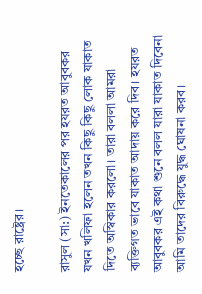হচ্ছে রাষ্ট্রের।

রাসুল (সা:) ইনতেকালের পর হযরত আবুবকর যখন খলিফা হলেন তখন কিছু কিছু লোক যাকাত দিতে অস্বিকার করলো। তারা বললা আমরা ব্যক্তিগত ভাবে যাকাত আদায় করে দিব। হযরত আবুবকর এই কথা শুনে বলল যারা যাকাত দিবেনা আমি তাদের বিরুদ্ধে যুদ্ধ ঘোষনা করব।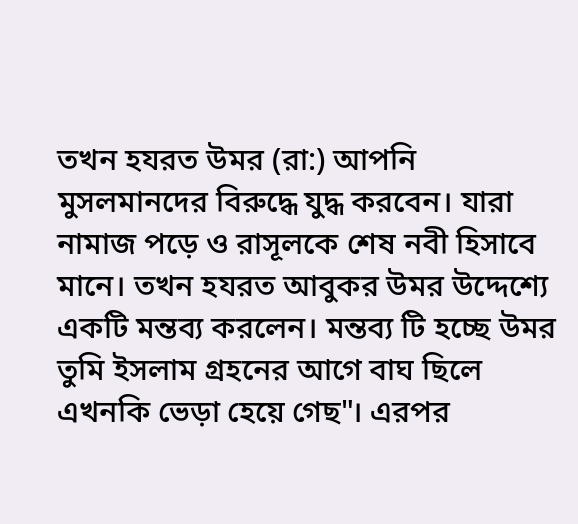তখন হযরত উমর (রা:) আপনি মুসলমানদের বিরুদ্ধে যুদ্ধ করবেন। যারা নামাজ পড়ে ও রাসূলকে শেষ নবী হিসাবে মানে। তখন হযরত আবুকর উমর উদ্দেশ্যে একটি মন্তব্য করলেন। মন্তব্য টি হচ্ছে উমর তুমি ইসলাম গ্রহনের আগে বাঘ ছিলে এখনকি ভেড়া হেয়ে গেছ"। এরপর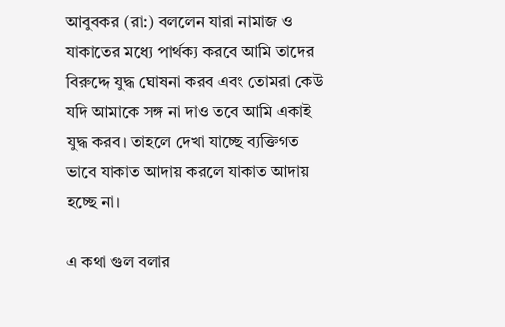আবুবকর (রা:) বললেন যারা নামাজ ও যাকাতের মধ্যে পার্থক্য করবে আমি তাদের বিরুদ্দে যুদ্ধ ঘোষনা করব এবং তোমরা কেউ যদি আমাকে সঙ্গ না দাও তবে আমি একাই যুদ্ধ করব। তাহলে দেখা যাচ্ছে ব্যক্তিগত ভাবে যাকাত আদায় করলে যাকাত আদায় হচ্ছে না।

এ কথা গুল বলার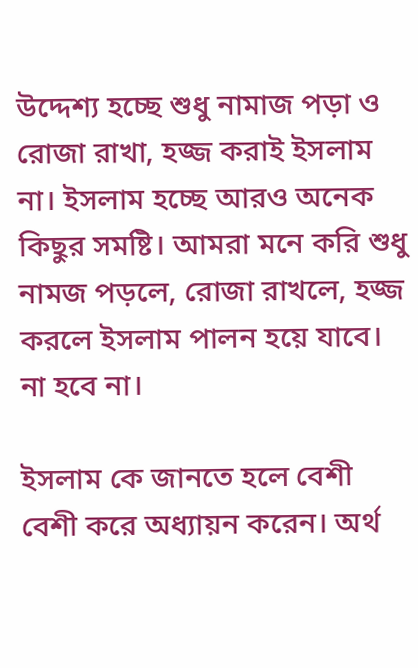উদ্দেশ্য হচ্ছে শুধু নামাজ পড়া ও রোজা রাখা, হজ্জ করাই ইসলাম না। ইসলাম হচ্ছে আরও অনেক কিছুর সমষ্টি। আমরা মনে করি শুধু নামজ পড়লে, রোজা রাখলে, হজ্জ করলে ইসলাম পালন হয়ে যাবে। না হবে না।

ইসলাম কে জানতে হলে বেশী বেশী করে অধ্যায়ন করেন। অর্থ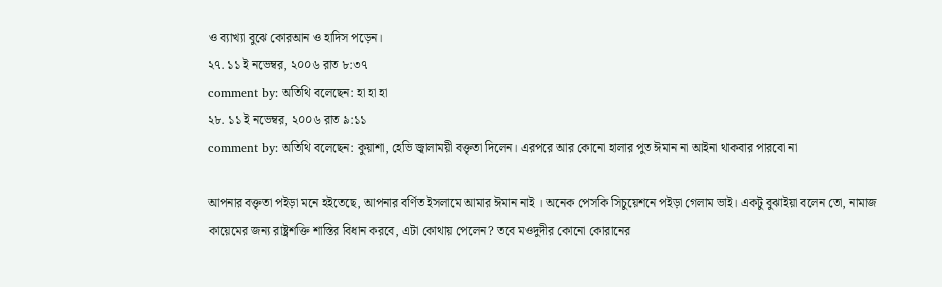ও ব্যাখ্যা বুঝে কোরআন ও হাদিস পড়েন।
২৭. ১১ ই নভেম্বর, ২০০৬ রাত ৮:৩৭
comment by: অতিথি বলেছেন: হা হা হা
২৮. ১১ ই নভেম্বর, ২০০৬ রাত ৯:১১
comment by: অতিথি বলেছেন: কুয়াশা, হেভি জ্বালাময়ী বক্তৃতা দিলেন। এরপরে আর কোনো হালার পুত ঈমান না আইনা থাকবার পারবো না

আপনার বক্তৃতা পইড়া মনে হইতেছে, আপনার বর্ণিত ইসলামে আমার ঈমান নাই । অনেক পেসকি সিচুয়েশনে পইড়া গেলাম ভাই। একটু বুঝাইয়া বলেন তো, নামাজ কায়েমের জন্য রাষ্ট্রশক্তি শাস্তির বিধান করবে, এটা কোথায় পেলেন? তবে মওদুদীর কোনো কোরানের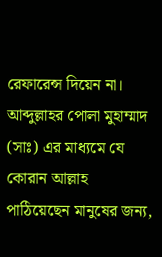রেফারেন্স দিয়েন না। আব্দুল্লাহর পোলা মুহাম্মাদ (সাঃ) এর মাধ্যমে যে কোরান আল্লাহ পাঠিয়েছেন মানুষের জন্য,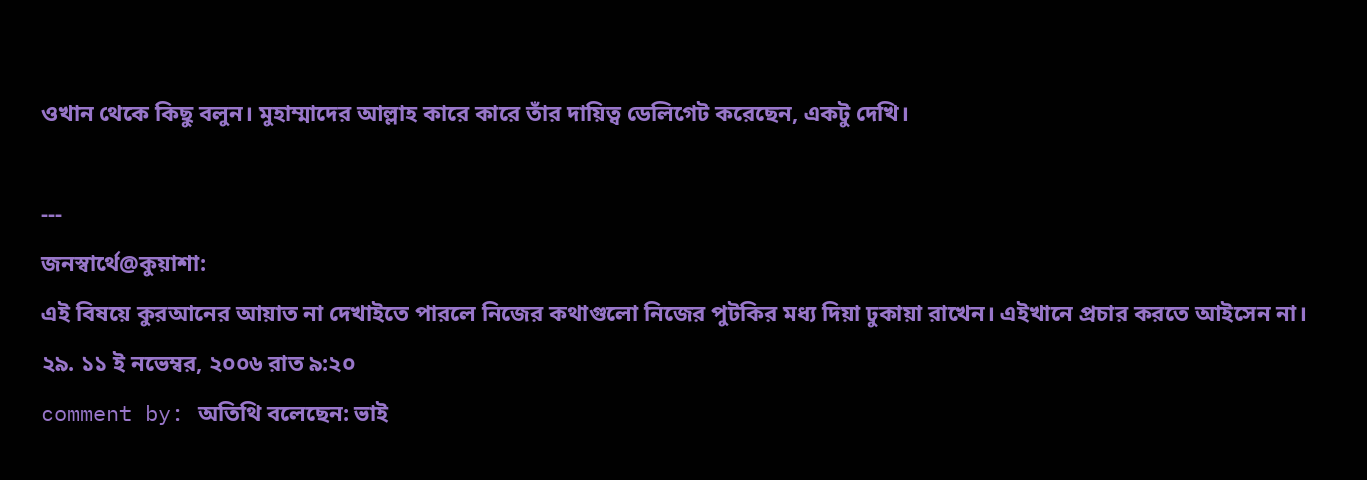ওখান থেকে কিছু বলুন। মুহাম্মাদের আল্লাহ কারে কারে তাঁর দায়িত্ব ডেলিগেট করেছেন, একটু দেখি।

---
জনস্বার্থে@কুয়াশা:
এই বিষয়ে কুরআনের আয়াত না দেখাইতে পারলে নিজের কথাগুলো নিজের পুটকির মধ্য দিয়া ঢুকায়া রাখেন। এইখানে প্রচার করতে আইসেন না।
২৯. ১১ ই নভেম্বর, ২০০৬ রাত ৯:২০
comment by: অতিথি বলেছেন: ভাই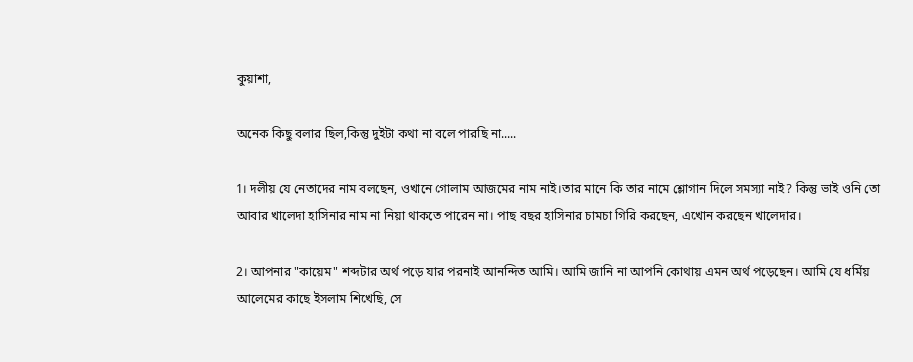কুয়াশা,

অনেক কিছু বলার ছিল,কিন্তু দুইটা কথা না বলে পারছি না.....

1। দলীয় যে নেতাদের নাম বলছেন, ওখানে গোলাম আজমের নাম নাই।তার মানে কি তার নামে শ্লোগান দিলে সমস্যা নাই? কিন্তু ভাই ওনি তো আবার খালেদা হাসিনার নাম না নিয়া থাকতে পারেন না। পাছ বছর হাসিনার চামচা গিরি করছেন, এখোন করছেন খালেদার।

2। আপনার "কায়েম" শব্দটার অর্থ পড়ে যার পরনাই আনন্দিত আমি। আমি জানি না আপনি কোথায় এমন অর্থ পড়েছেন। আমি যে ধর্মিয় আলেমের কাছে ইসলাম শিখেছি, সে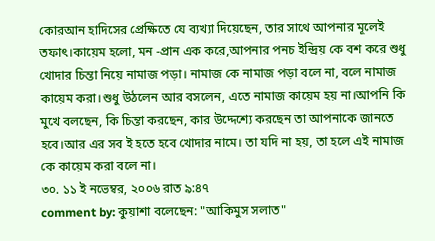কোরআন হাদিসের প্রেক্ষিতে যে ব্যখ্যা দিয়েছেন, তার সাথে আপনার মূলেই তফাৎ।কায়েম হলো, মন -প্রান এক করে,আপনার পনচ ইন্দ্রিয় কে বশ করে শুধু খোদার চিন্তা নিয়ে নামাজ পড়া। নামাজ কে নামাজ পড়া বলে না, বলে নামাজ কায়েম করা।শুধু উঠলেন আর বসলেন, এতে নামাজ কায়েম হয় না।আপনি কি মুখে বলছেন, কি চিন্তা করছেন, কার উদ্দেশ্যে করছেন তা আপনাকে জানতে হবে।আর এর সব ই হতে হবে খোদার নামে। তা যদি না হয়, তা হলে এই নামাজ কে কায়েম করা বলে না।
৩০. ১১ ই নভেম্বর, ২০০৬ রাত ৯:৪৭
comment by: কুয়াশা বলেছেন: "আকিমুস সলাত"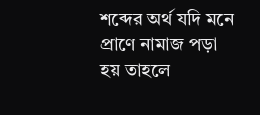শব্দের অর্থ যদি মনে প্রাণে নামাজ পড়া হয় তাহলে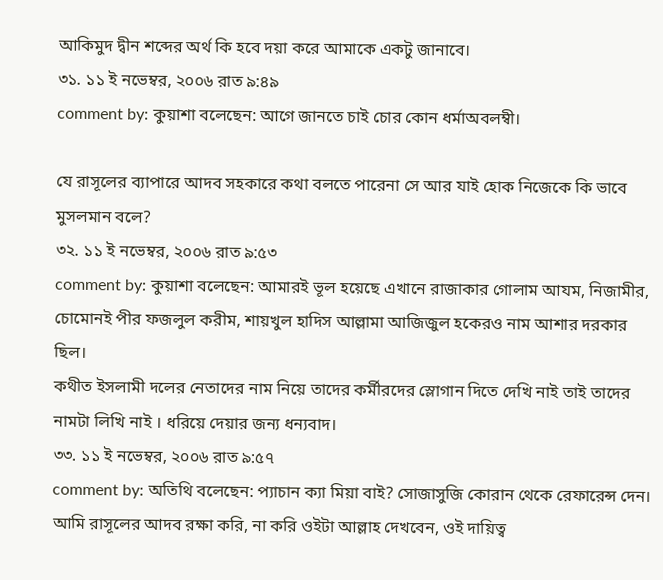আকিমুদ দ্বীন শব্দের অর্থ কি হবে দয়া করে আমাকে একটু জানাবে।
৩১. ১১ ই নভেম্বর, ২০০৬ রাত ৯:৪৯
comment by: কুয়াশা বলেছেন: আগে জানতে চাই চোর কোন ধর্মাঅবলম্বী।

যে রাসূলের ব্যাপারে আদব সহকারে কথা বলতে পারেনা সে আর যাই হোক নিজেকে কি ভাবে মুসলমান বলে?
৩২. ১১ ই নভেম্বর, ২০০৬ রাত ৯:৫৩
comment by: কুয়াশা বলেছেন: আমারই ভূল হয়েছে এখানে রাজাকার গোলাম আযম, নিজামীর, চোমোনই পীর ফজলুল করীম, শায়খুল হাদিস আল্লামা আজিজুল হকেরও নাম আশার দরকার ছিল।
কথীত ইসলামী দলের নেতাদের নাম নিয়ে তাদের কর্মীরদের স্লোগান দিতে দেখি নাই তাই তাদের নামটা লিখি নাই । ধরিয়ে দেয়ার জন্য ধন্যবাদ।
৩৩. ১১ ই নভেম্বর, ২০০৬ রাত ৯:৫৭
comment by: অতিথি বলেছেন: প্যাচান ক্যা মিয়া বাই? সোজাসুজি কোরান থেকে রেফারেন্স দেন। আমি রাসূলের আদব রক্ষা করি, না করি ওইটা আল্লাহ দেখবেন, ওই দায়িত্ব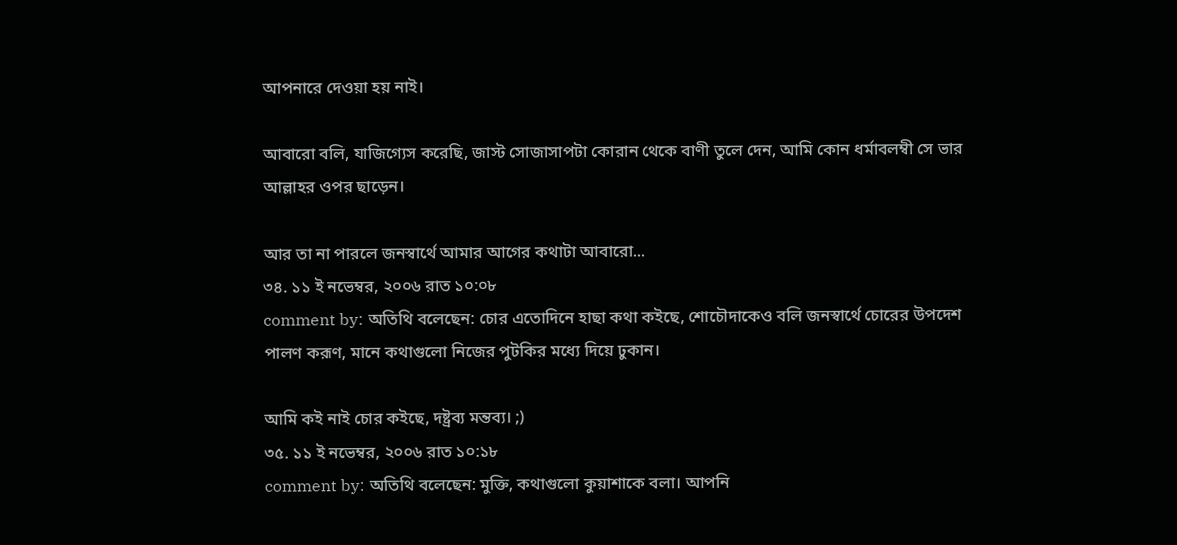আপনারে দেওয়া হয় নাই।

আবারো বলি, যাজিগ্যেস করেছি, জাস্ট সোজাসাপটা কোরান থেকে বাণী তুলে দেন, আমি কোন ধর্মাবলম্বী সে ভার আল্লাহর ওপর ছাড়েন।

আর তা না পারলে জনস্বার্থে আমার আগের কথাটা আবারো...
৩৪. ১১ ই নভেম্বর, ২০০৬ রাত ১০:০৮
comment by: অতিথি বলেছেন: চোর এতোদিনে হাছা কথা কইছে, শোচৌদাকেও বলি জনস্বার্থে চোরের উপদেশ পালণ করূণ, মানে কথাগুলো নিজের পুটকির মধ্যে দিয়ে ঢুকান।

আমি কই নাই চোর কইছে, দষ্ট্রব্য মন্তব্য। ;)
৩৫. ১১ ই নভেম্বর, ২০০৬ রাত ১০:১৮
comment by: অতিথি বলেছেন: মুক্তি, কথাগুলো কুয়াশাকে বলা। আপনি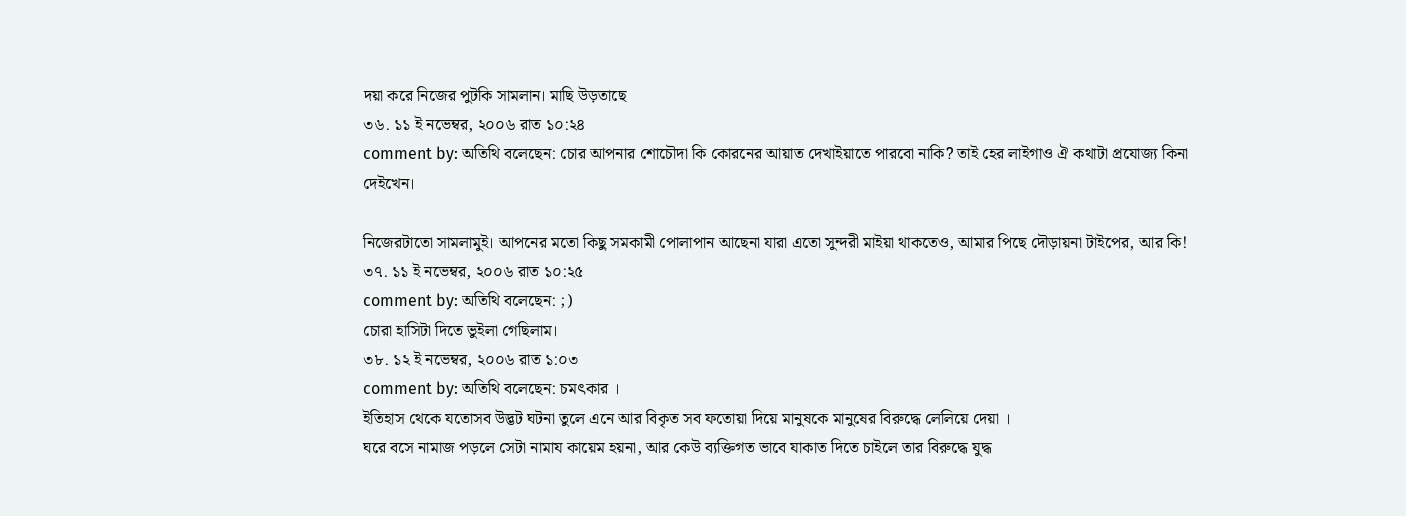দয়া করে নিজের পুটকি সামলান। মাছি উড়তাছে
৩৬. ১১ ই নভেম্বর, ২০০৬ রাত ১০:২৪
comment by: অতিথি বলেছেন: চোর আপনার শোচৌদা কি কোরনের আয়াত দেখাইয়াতে পারবো নাকি? তাই হের লাইগাও ঐ কথাটা প্রযোজ্য কিনা দেইখেন।

নিজেরটাতো সামলামুই। আপনের মতো কিছু সমকামী পোলাপান আছেনা যারা এতো সুন্দরী মাইয়া থাকতেও, আমার পিছে দৌড়ায়না টাইপের, আর কি!
৩৭. ১১ ই নভেম্বর, ২০০৬ রাত ১০:২৫
comment by: অতিথি বলেছেন: ;)
চোরা হাসিটা দিতে ভুইলা গেছিলাম।
৩৮. ১২ ই নভেম্বর, ২০০৬ রাত ১:০৩
comment by: অতিথি বলেছেন: চমৎকার ।
ইতিহাস থেকে যতোসব উদ্ভট ঘটনা তুলে এনে আর বিকৃত সব ফতোয়া দিয়ে মানুষকে মানুষের বিরুদ্ধে লেলিয়ে দেয়া ।
ঘরে বসে নামাজ পড়লে সেটা নামায কায়েম হয়না, আর কেউ ব্যক্তিগত ভাবে যাকাত দিতে চাইলে তার বিরুদ্ধে যুদ্ধ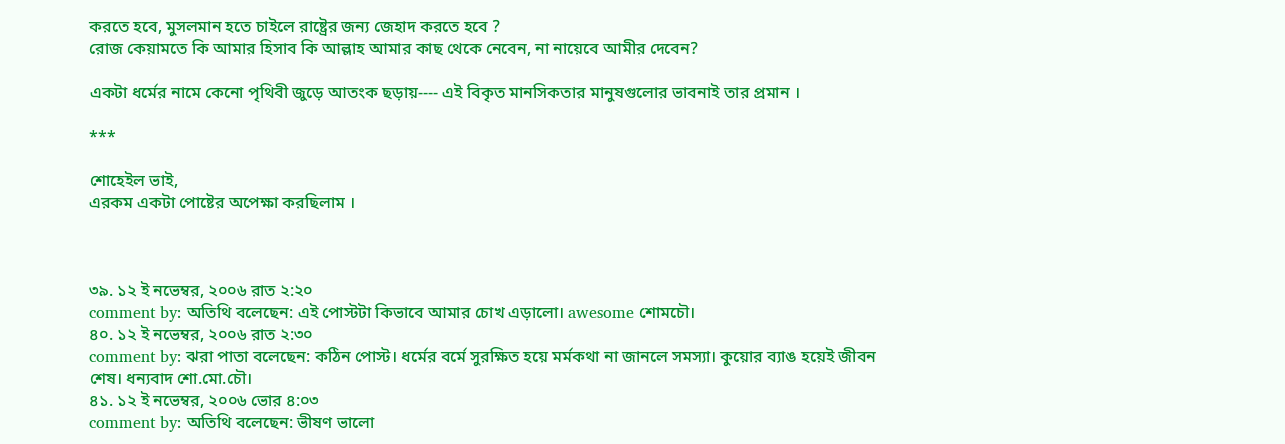করতে হবে, মুসলমান হতে চাইলে রাষ্ট্রের জন্য জেহাদ করতে হবে ?
রোজ কেয়ামতে কি আমার হিসাব কি আল্লাহ আমার কাছ থেকে নেবেন, না নায়েবে আমীর দেবেন?

একটা ধর্মের নামে কেনো পৃথিবী জুড়ে আতংক ছড়ায়---- এই বিকৃত মানসিকতার মানুষগুলোর ভাবনাই তার প্রমান ।

***

শোহেইল ভাই,
এরকম একটা পোষ্টের অপেক্ষা করছিলাম ।



৩৯. ১২ ই নভেম্বর, ২০০৬ রাত ২:২০
comment by: অতিথি বলেছেন: এই পোস্টটা কিভাবে আমার চোখ এড়ালো। awesome শোমচৌ।
৪০. ১২ ই নভেম্বর, ২০০৬ রাত ২:৩০
comment by: ঝরা পাতা বলেছেন: কঠিন পোস্ট। ধর্মের বর্মে সুরক্ষিত হয়ে মর্মকথা না জানলে সমস্যা। কুয়োর ব্যাঙ হয়েই জীবন শেষ। ধন্যবাদ শো.মো.চৌ।
৪১. ১২ ই নভেম্বর, ২০০৬ ভোর ৪:০৩
comment by: অতিথি বলেছেন: ভীষণ ভালো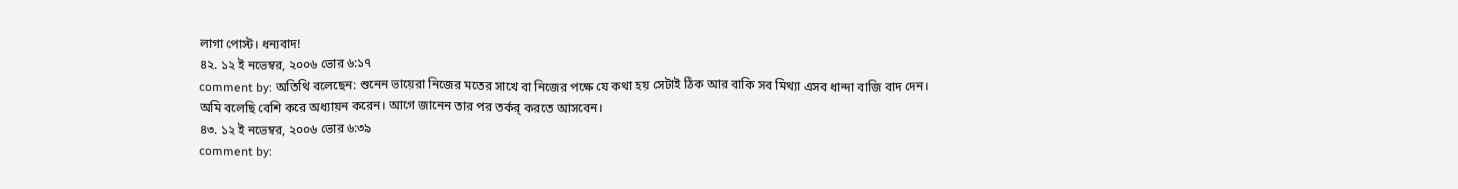লাগা পোস্ট। ধন্যবাদ!
৪২. ১২ ই নভেম্বর, ২০০৬ ভোর ৬:১৭
comment by: অতিথি বলেছেন: শুনেন ভায়েরা নিজের মতের সাখে বা নিজের পক্ষে যে কথা হয় সেটাই ঠিক আর বাকি সব মিথ্যা এসব ধান্দা বাজি বাদ দেন। অমি বলেছি বেশি করে অধ্যায়ন করেন। আগে জানেন তার পর তর্কর্ করতে আসবেন।
৪৩. ১২ ই নভেম্বর, ২০০৬ ভোর ৬:৩৯
comment by: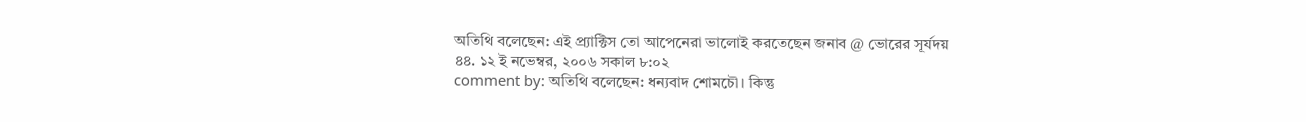অতিথি বলেছেন: এই প্র্যাক্টিস তো আপেনেরা ভালোই করতেছেন জনাব @ ভোরের সূর্যদয়
৪৪. ১২ ই নভেম্বর, ২০০৬ সকাল ৮:০২
comment by: অতিথি বলেছেন: ধন্যবাদ শোমচৌ। কিন্তু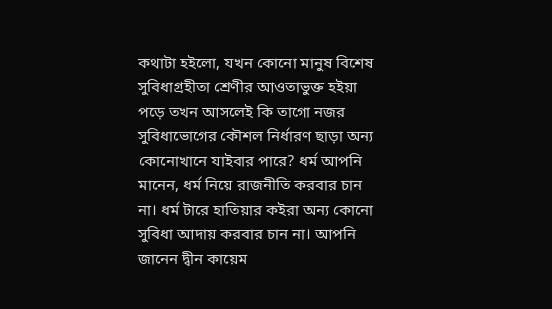কথাটা হইলো, যখন কোনো মানুষ বিশেষ সুবিধাগ্রহীতা শ্রেণীর আওতাভুক্ত হইয়া পড়ে তখন আসলেই কি তাগো নজর সুবিধাভোগের কৌশল নির্ধারণ ছাড়া অন্য কোনোখানে যাইবার পারে? ধর্ম আপনি মানেন, ধর্ম নিয়ে রাজনীতি করবার চান না। ধর্ম টারে হাতিয়ার কইরা অন্য কোনো সুবিধা আদায় করবার চান না। আপনি জানেন দ্বীন কায়েম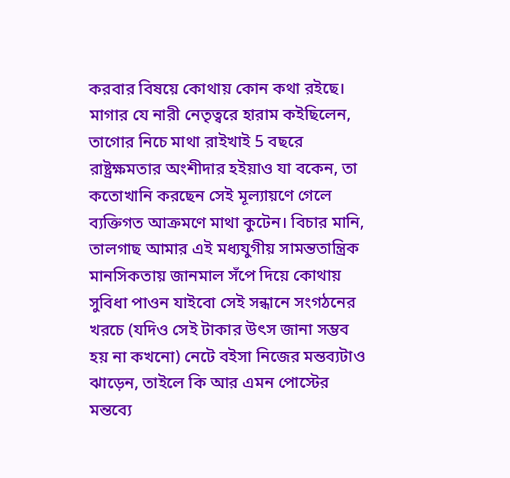করবার বিষয়ে কোথায় কোন কথা রইছে। মাগার যে নারী নেতৃত্বরে হারাম কইছিলেন, তাগোর নিচে মাথা রাইখাই 5 বছরে রাষ্ট্রক্ষমতার অংশীদার হইয়াও যা বকেন, তা কতোখানি করছেন সেই মূল্যায়ণে গেলে ব্যক্তিগত আক্রমণে মাথা কুটেন। বিচার মানি, তালগাছ আমার এই মধ্যযুগীয় সামন্ততান্ত্রিক মানসিকতায় জানমাল সঁপে দিয়ে কোথায় সুবিধা পাওন যাইবো সেই সন্ধানে সংগঠনের খরচে (যদিও সেই টাকার উৎস জানা সম্ভব হয় না কখনো) নেটে বইসা নিজের মন্তব্যটাও ঝাড়েন, তাইলে কি আর এমন পোস্টের মন্তব্যে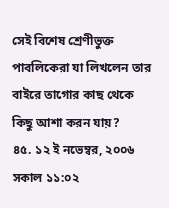সেই বিশেষ শ্রেণীভুক্ত পাবলিকেরা যা লিখলেন তার বাইরে তাগোর কাছ থেকে কিছু আশা করন যায়?
৪৫. ১২ ই নভেম্বর, ২০০৬ সকাল ১১:০২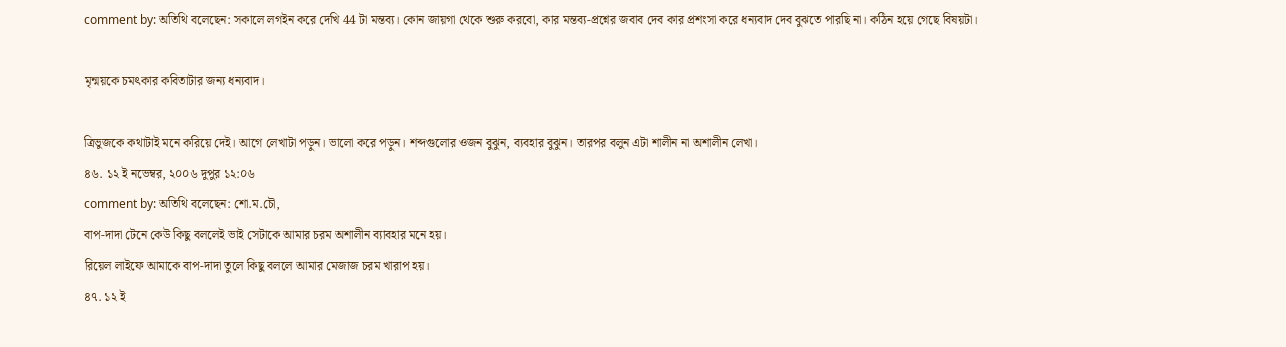comment by: অতিথি বলেছেন: সকালে লগইন করে দেখি 44 টা মন্তব্য। কোন জায়গা থেকে শুরু করবো, কার মন্তব্য-প্রশ্নের জবাব দেব কার প্রশংসা করে ধন্যবাদ দেব বুঝতে পারছি না। কঠিন হয়ে গেছে বিষয়টা।

মৃন্ময়কে চমৎকার কবিতাটার জন্য ধন্যবাদ।

ত্রিভুজকে কথাটাই মনে করিয়ে দেই। আগে লেখাটা পড়ুন। ভালো করে পড়ুন। শব্দগুলোর ওজন বুঝুন, ব্যবহার বুঝুন। তারপর বলুন এটা শালীন না অশালীন লেখা।
৪৬. ১২ ই নভেম্বর, ২০০৬ দুপুর ১২:০৬
comment by: অতিথি বলেছেন: শো.ম.চৌ,
বাপ-দাদা টেনে কেউ কিছু বললেই ভাই সেটাকে আমার চরম অশালীন ব্যাবহার মনে হয়।
রিয়েল লাইফে আমাকে বাপ-দাদা তুলে কিছু বললে আমার মেজাজ চরম খারাপ হয়।
৪৭. ১২ ই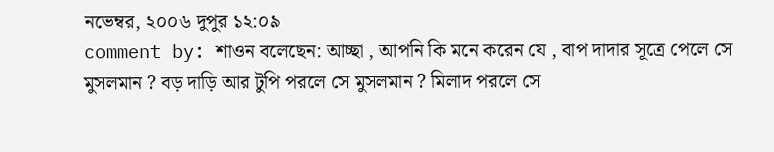নভেম্বর, ২০০৬ দুপুর ১২:০৯
comment by: শাওন বলেছেন: আচ্ছা , আপনি কি মনে করেন যে , বাপ দাদার সূত্রে পেলে সে মুসলমান ? বড় দাড়ি আর টুপি পরলে সে মুসলমান ? মিলাদ পরলে সে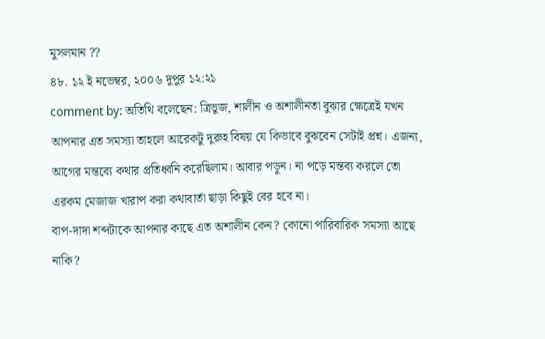মুসলমান ??
৪৮. ১২ ই নভেম্বর, ২০০৬ দুপুর ১২:২১
comment by: অতিথি বলেছেন: ত্রিভুজ, শালীন ও অশালীনতা বুঝার ক্ষেত্রেই যখন আপনার এত সমস্যা তাহলে আরেকটু দুরুহ বিষয় যে কিভাবে বুঝবেন সেটাই প্রশ্ন। এজন্য, আগের মন্তব্যে কথার প্রতিধ্বনি করেছিলাম। আবার পড়ুন। না পড়ে মন্তব্য করলে তো এরকম মেজাজ খারাপ করা কথাবার্তা ছাড়া কিছুই বের হবে না।
বাপ-দাদা শব্দটাকে আপনার কাছে এত অশালীন কেন? কোনো পারিবারিক সমস্যা আছে নাকি?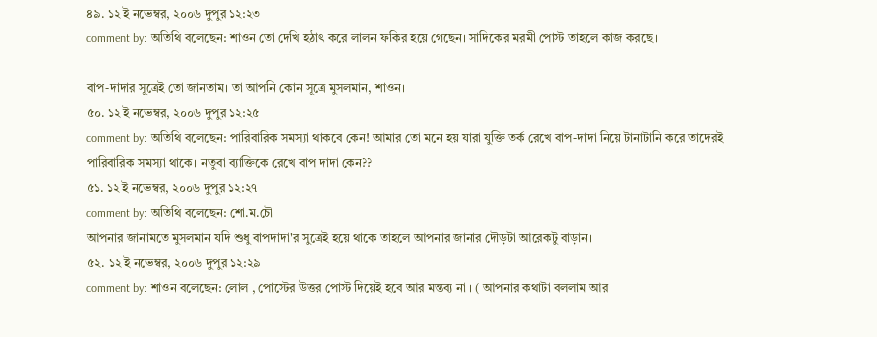৪৯. ১২ ই নভেম্বর, ২০০৬ দুপুর ১২:২৩
comment by: অতিথি বলেছেন: শাওন তো দেখি হঠাৎ করে লালন ফকির হয়ে গেছেন। সাদিকের মরমী পোস্ট তাহলে কাজ করছে।

বাপ-দাদার সূত্রেই তো জানতাম। তা আপনি কোন সূত্রে মুসলমান, শাওন।
৫০. ১২ ই নভেম্বর, ২০০৬ দুপুর ১২:২৫
comment by: অতিথি বলেছেন: পারিবারিক সমস্যা থাকবে কেন! আমার তো মনে হয় যারা যুক্তি তর্ক রেখে বাপ-দাদা নিয়ে টানাটানি করে তাদেরই পারিবারিক সমস্যা থাকে। নতুবা ব্যাক্তিকে রেখে বাপ দাদা কেন??
৫১. ১২ ই নভেম্বর, ২০০৬ দুপুর ১২:২৭
comment by: অতিথি বলেছেন: শো.ম.চৌ
আপনার জানামতে মুসলমান যদি শুধু বাপদাদা'র সুত্রেই হয়ে থাকে তাহলে আপনার জানার দৌড়টা আরেকটু বাড়ান।
৫২. ১২ ই নভেম্বর, ২০০৬ দুপুর ১২:২৯
comment by: শাওন বলেছেন: লোল , পোস্টের উত্তর পোস্ট দিয়েই হবে আর মন্তব্য না । ( আপনার কথাটা বললাম আর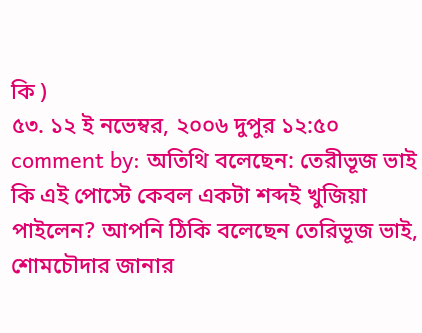কি )
৫৩. ১২ ই নভেম্বর, ২০০৬ দুপুর ১২:৫০
comment by: অতিথি বলেছেন: তেরীভূজ ভাই কি এই পোস্টে কেবল একটা শব্দই খুজিয়া পাইলেন? আপনি ঠিকি বলেছেন তেরিভূজ ভাই, শোমচৌদার জানার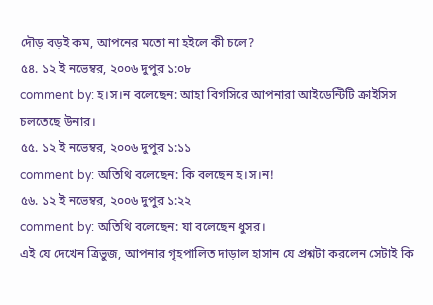দৌড় বড়ই কম, আপনের মতো না হইলে কী চলে?
৫৪. ১২ ই নভেম্বর, ২০০৬ দুপুর ১:০৮
comment by: হ।স।ন বলেছেন: আহা বিগসিরে আপনারা আইডেন্টিটি ক্রাইসিস চলতেছে উনার।
৫৫. ১২ ই নভেম্বর, ২০০৬ দুপুর ১:১১
comment by: অতিথি বলেছেন: কি বলছেন হ।স।ন!
৫৬. ১২ ই নভেম্বর, ২০০৬ দুপুর ১:২২
comment by: অতিথি বলেছেন: যা বলেছেন ধুসর।
এই যে দেখেন ত্রিভুজ, আপনার গৃহপালিত দাড়াল হাসান যে প্রশ্নটা করলেন সেটাই কি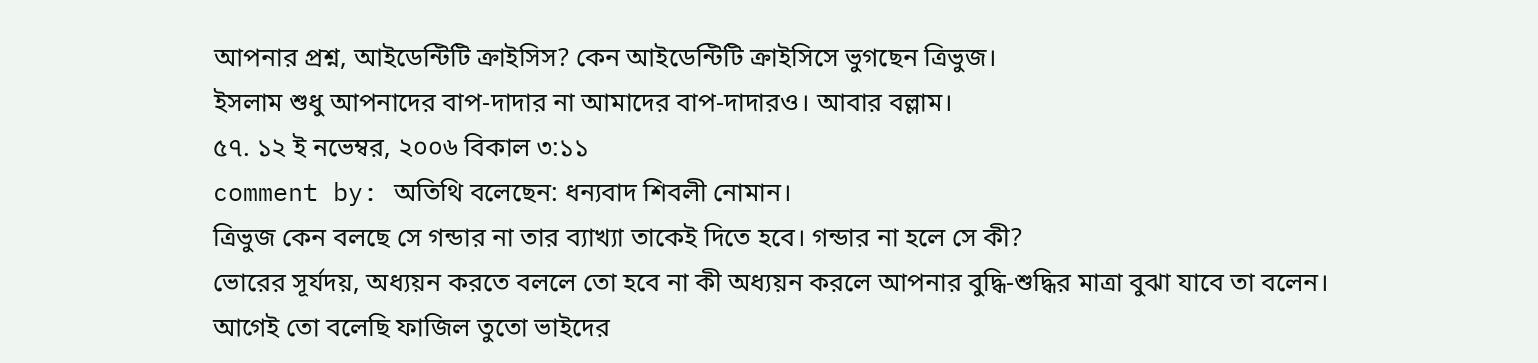আপনার প্রশ্ন, আইডেন্টিটি ক্রাইসিস? কেন আইডেন্টিটি ক্রাইসিসে ভুগছেন ত্রিভুজ।
ইসলাম শুধু আপনাদের বাপ-দাদার না আমাদের বাপ-দাদারও। আবার বল্লাম।
৫৭. ১২ ই নভেম্বর, ২০০৬ বিকাল ৩:১১
comment by: অতিথি বলেছেন: ধন্যবাদ শিবলী নোমান।
ত্রিভুজ কেন বলছে সে গন্ডার না তার ব্যাখ্যা তাকেই দিতে হবে। গন্ডার না হলে সে কী?
ভোরের সূর্যদয়, অধ্যয়ন করতে বললে তো হবে না কী অধ্যয়ন করলে আপনার বুদ্ধি-শুদ্ধির মাত্রা বুঝা যাবে তা বলেন।
আগেই তো বলেছি ফাজিল তুতো ভাইদের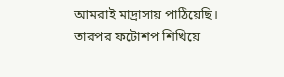আমরাই মাদ্রাসায় পাঠিয়েছি। তারপর ফটোশপ শিখিয়ে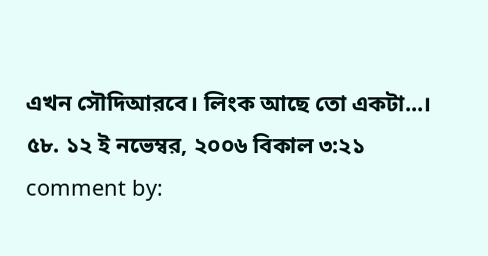এখন সৌদিআরবে। লিংক আছে তো একটা...।
৫৮. ১২ ই নভেম্বর, ২০০৬ বিকাল ৩:২১
comment by: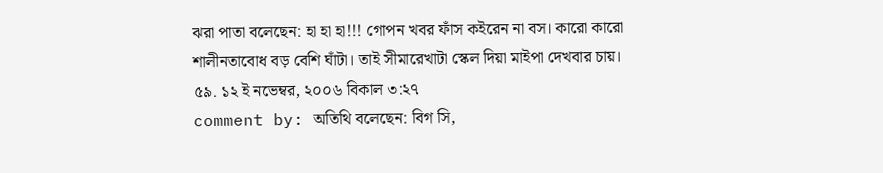ঝরা পাতা বলেছেন: হা হা হা!!! গোপন খবর ফাঁস কইরেন না বস। কারো কারো শালীনতাবোধ বড় বেশি ঘাঁটা। তাই সীমারেখাটা স্কেল দিয়া মাইপা দেখবার চায়।
৫৯. ১২ ই নভেম্বর, ২০০৬ বিকাল ৩:২৭
comment by: অতিথি বলেছেন: বিগ সি,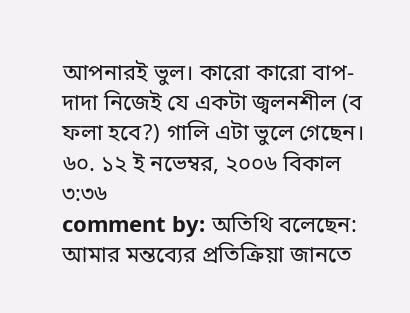আপনারই ভুল। কারো কারো বাপ-দাদা নিজেই যে একটা জ্বলনশীল (ব ফলা হবে?) গালি এটা ভুলে গেছেন।
৬০. ১২ ই নভেম্বর, ২০০৬ বিকাল ৩:৩৬
comment by: অতিথি বলেছেন: আমার মন্তব্যের প্রতিক্রিয়া জানতে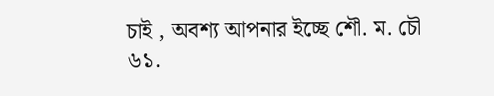চাই , অবশ্য আপনার ইচ্ছে শৌ. ম. চৌ
৬১.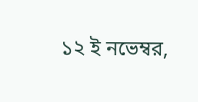১২ ই নভেম্বর,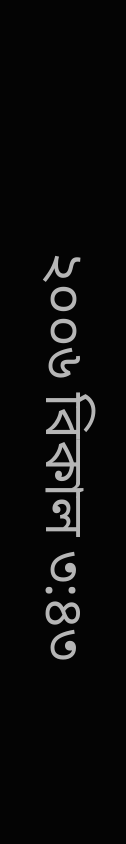২০০৬ বিকাল ৩:৪৩